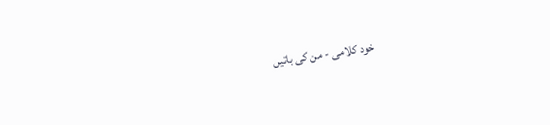خود کلامی - من کی باتیں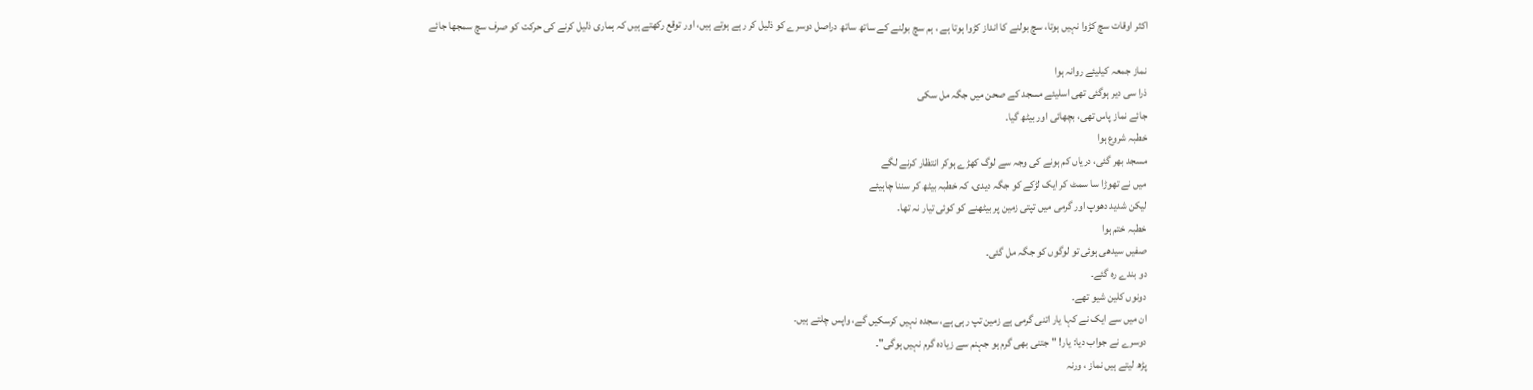اکثر اوقات سچ کڑوا نہیں ہوتا، سچ بولنے کا انداز کڑوا ہوتا ہے ، ہم سچ بولنے کے ساتھ ساتھ دراصل دوسرے کو ذلیل کر رہے ہوتے ہیں، اور توقع رکھتے ہیں کہ ہماری ذلیل کرنے کی حرکت کو صرف سچ سمجھا جائے

نماز جمعہ کیلیئے روانہ ہوا
ذرا سی دیر ہوگئی تھی اسلیئے مسجد کے صحن میں جگہ مل سکی
جائے نماز پاس تھی، بچھائی اور بیٹھ گیا۔
خطبہ شروع ہوا
مسجد بھر گئی، دریاں کم ہونے کی وجہ سے لوگ کھڑے ہوکر انتظار کرنے لگے
میں نے تھوڑا سا سمٹ کر ایک لڑکے کو جگہ دیدی، کہ خطبہ بیٹھ کر سننا چاہیئے
لیکن شدید دھوپ اور گرمی میں تپتی زمین پر بیٹھنے کو کوئی تیار نہ تھا۔
خطبہ ختم ہوا
صفیں سیدھی ہوئی تو لوگوں کو جگہ مل گئی۔
دو بندے رہ گئے۔
دونوں کلین شیو تھے۔
ان میں سے ایک نے کہا یار اتنی گرمی ہے زمین تپ رہی ہے، سجدہ نہیں کرسکیں گے، واپس چلتے ہیں۔
دوسرے نے جواب دیا: یار! "جتنی بھی گرم ہو جہنم سے زیادہ گرم نہیں ہوگی"۔
پڑھ لیتے ہیں نماز ، ورنہ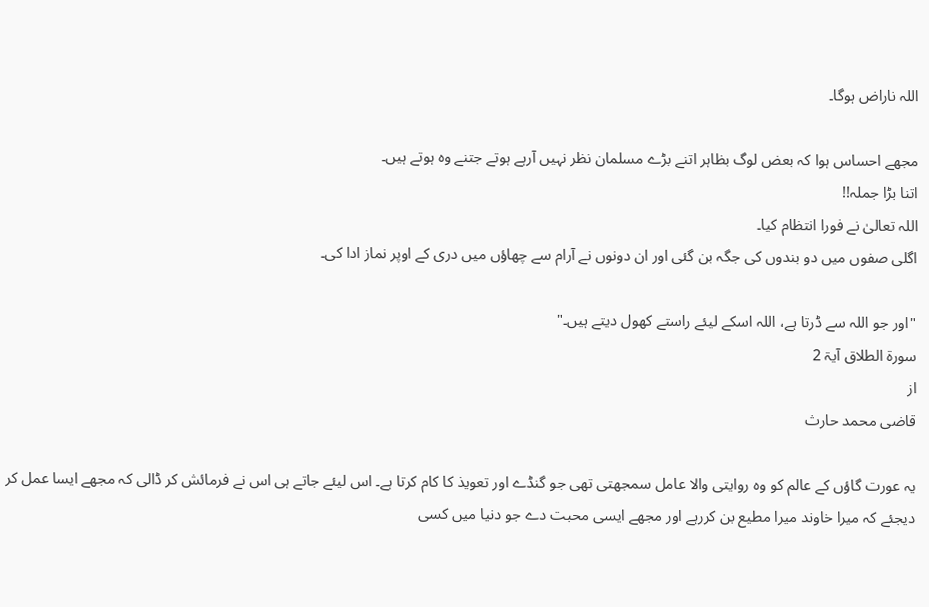اللہ ناراض ہوگا۔

مجھے احساس ہوا کہ بعض لوگ بظاہر اتنے بڑے مسلمان نظر نہیں آرہے ہوتے جتنے وہ ہوتے ہیں۔
اتنا بڑا جملہ!!
اللہ تعالیٰ نے فورا انتظام کیا۔
اگلی صفوں میں دو بندوں کی جگہ بن گئی اور ان دونوں نے آرام سے چھاؤں میں دری کے اوپر نماز ادا کی۔

"اور جو اللہ سے ڈرتا ہے، اللہ اسکے لیئے راستے کھول دیتے ہیں۔"
سورۃ الطلاق آیۃ 2
از
قاضی محمد حارث

یہ عورت گاؤں کے عالم کو وہ روایتی والا عامل سمجھتی تھی جو گنڈے اور تعویذ کا کام کرتا ہے۔ اس لیئے جاتے ہی اس نے فرمائش کر ڈالی کہ مجھے ایسا عمل کر دیجئے کہ میرا خاوند میرا مطیع بن کررہے اور مجھے ایسی محبت دے جو دنیا میں کسی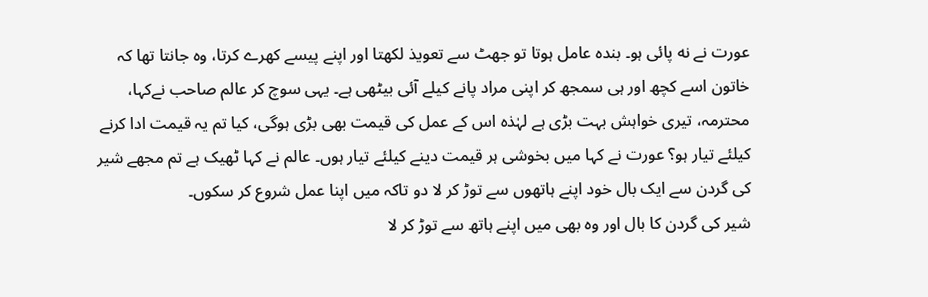عورت نے نه پائی ہو۔ بندہ عامل ہوتا تو جھٹ سے تعویذ لکھتا اور اپنے پیسے کھرے کرتا، وہ جانتا تھا کہ خاتون اسے کچھ اور ہی سمجھ کر اپنی مراد پانے کیلے آئی بیٹھی ہے۔ یہی سوچ کر عالم صاحب نےکہا، محترمہ، تیری خواہش بہت بڑی ہے لہٰذہ اس کے عمل کی قیمت بھی بڑی ہوگی، کیا تم یہ قیمت ادا کرنے کیلئے تیار ہو؟ عورت نے کہا میں بخوشی ہر قیمت دینے کیلئے تیار ہوں۔ عالم نے کہا ٹھیک ہے تم مجھے شیر کی گردن سے ایک بال خود اپنے ہاتھوں سے توڑ کر لا دو تاکہ میں اپنا عمل شروع کر سکوں۔
شیر کی گردن کا بال اور وہ بھی میں اپنے ہاتھ سے توڑ کر لا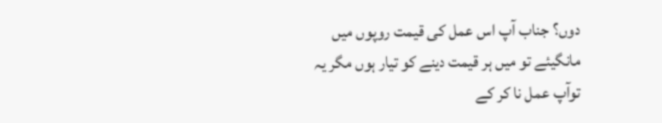دوں؟ جناب آپ اس عمل کی قیمت روپوں میں مانگیئے تو میں ہر قیمت دینے کو تیار ہوں مگر یہ توآپ عمل نا کر کے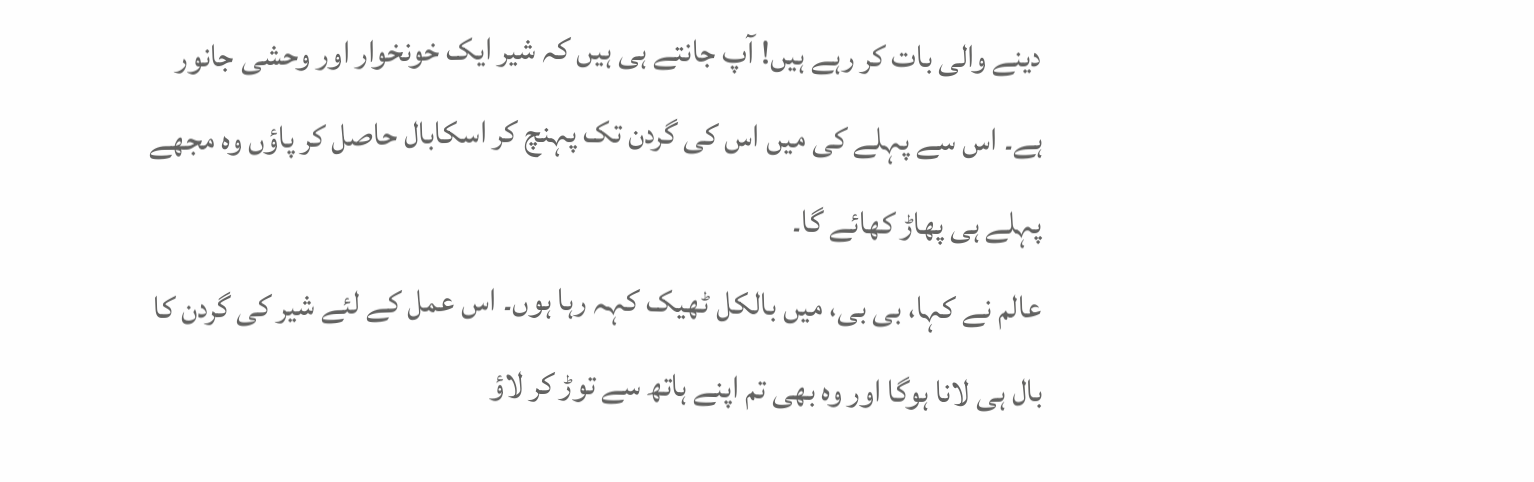دینے والی بات کر رہے ہیں! آپ جانتے ہی ہیں کہ شیر ایک خونخوار اور وحشی جانور ہے۔ اس سے پہلے کی میں اس کی گردن تک پہنچ کر اسکابال حاصل کر پاؤں وہ مجھے پہلے ہی پھاڑ کھائے گا۔
عالم نے کہا، بی بی، میں بالکل ٹھیک کہہ رہا ہوں۔ اس عمل کے لئے شیر کی گردن کا بال ہی لانا ہوگا اور وہ بھی تم اپنے ہاتھ سے توڑ کر لاؤ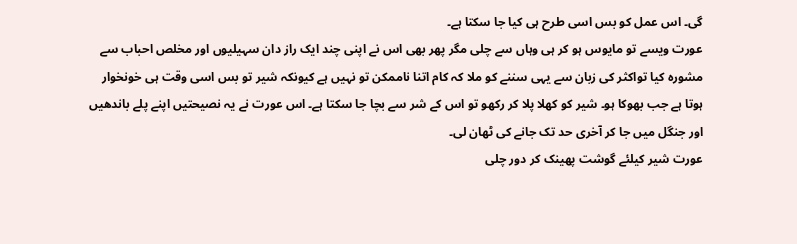گی۔ اس عمل کو بس اسی طرح ہی کیا جا سکتا ہے۔
عورت ویسے تو مایوس ہو کر ہی وہاں سے چلی مگر پھر بھی اس نے اپنی چند ایک راز دان سہیلیوں اور مخلص احباب سے مشورہ کیا تواکثر کی زبان سے یہی سننے کو ملا کہ کام اتنا ناممکن تو نہیں ہے کیونکہ شیر تو بس اسی وقت ہی خونخوار ہوتا ہے جب بھوکا ہو۔ شیر کو کھلا پلا کر رکھو تو اس کے شر سے بچا جا سکتا ہے۔ اس عورت نے یہ نصیحتیں اپنے پلے باندھیں اور جنگل میں جا کر آخری حد تک جانے کی ٹھان لی۔
عورت شیر کیلئے گوشت پھینک کر دور چلی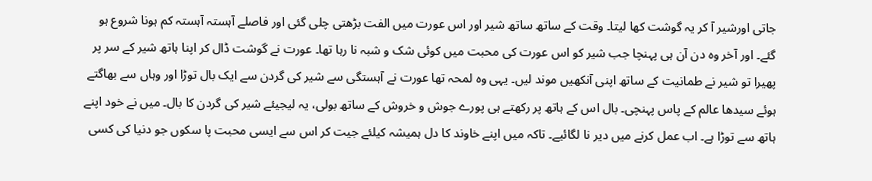جاتی اورشیر آ کر یہ گوشت کھا لیتا۔ وقت کے ساتھ ساتھ شیر اور اس عورت میں الفت بڑھتی چلی گئی اور فاصلے آہستہ آہستہ کم ہونا شروع ہو گئے۔ اور آخر وہ دن آن ہی پہنچا جب شیر کو اس عورت کی محبت میں کوئی شک و شبہ نا رہا تھا۔ عورت نے گوشت ڈال کر اپنا ہاتھ شیر کے سر پر پھیرا تو شیر نے طمانیت کے ساتھ اپنی آنکھیں موند لیں۔ یہی وہ لمحہ تھا عورت نے آہستگی سے شیر کی گردن سے ایک بال توڑا اور وہاں سے بھاگتے ہوئے سیدھا عالم کے پاس پہنچی۔ بال اس کے ہاتھ پر رکھتے ہی پورے جوش و خروش کے ساتھ بولی، یہ لیجیئے شیر کی گردن کا بال۔ میں نے خود اپنے ہاتھ سے توڑا ہے۔ اب عمل کرنے میں دیر نا لگائیے۔ تاکہ میں اپنے خاوند کا دل ہمیشہ کیلئے جیت کر اس سے ایسی محبت پا سکوں جو دنیا کی کسی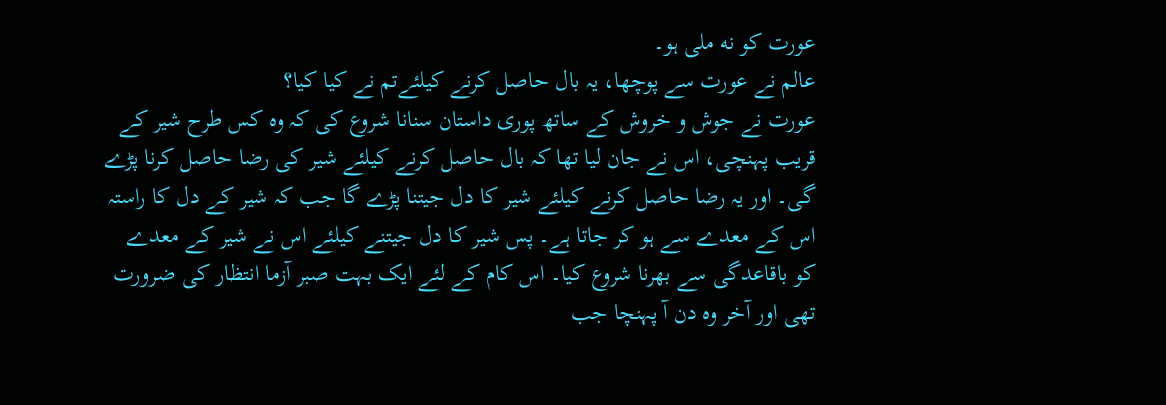عورت کو نه ملی ہو۔
عالم نے عورت سے پوچھا، یہ بال حاصل کرنے کیلئےتم نے کیا کیا؟
عورت نے جوش و خروش کے ساتھ پوری داستان سنانا شروع کی کہ وہ کس طرح شیر کے قریب پہنچی، اس نے جان لیا تھا کہ بال حاصل کرنے کیلئے شیر کی رضا حاصل کرنا پڑے گی۔ اور یہ رضا حاصل کرنے کیلئے شیر کا دل جیتنا پڑے گا جب کہ شیر کے دل کا راستہ اس کے معدے سے ہو کر جاتا ہے۔ پس شیر کا دل جیتنے کیلئے اس نے شیر کے معدے کو باقاعدگی سے بھرنا شروع کیا۔ اس کام کے لئے ایک بہت صبر آزما انتظار کی ضرورت تھی اور آخر وہ دن آ پہنچا جب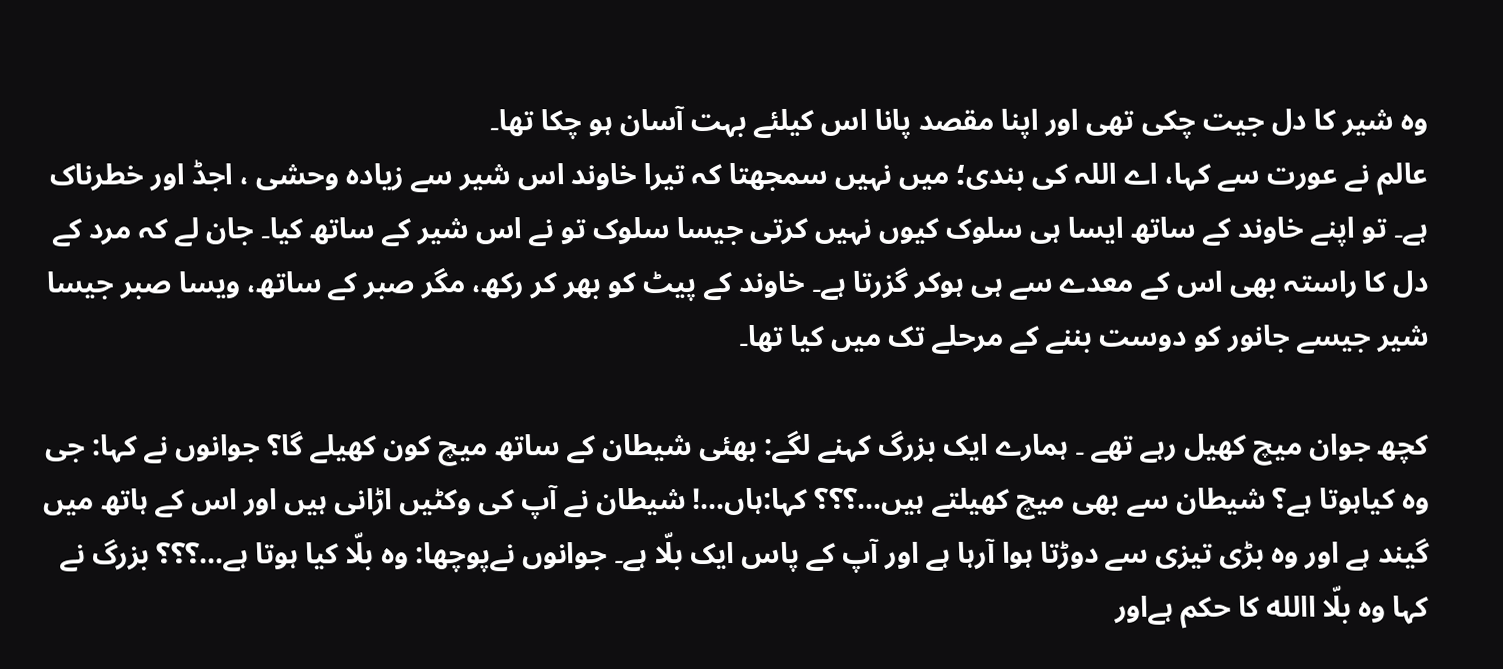وہ شیر کا دل جیت چکی تھی اور اپنا مقصد پانا اس کیلئے بہت آسان ہو چکا تھا۔
عالم نے عورت سے کہا، اے اللہ کی بندی؛ میں نہیں سمجھتا کہ تیرا خاوند اس شیر سے زیادہ وحشی ، اجڈ اور خطرناک ہے۔ تو اپنے خاوند کے ساتھ ایسا ہی سلوک کیوں نہیں کرتی جیسا سلوک تو نے اس شیر کے ساتھ کیا۔ جان لے کہ مرد کے دل کا راستہ بھی اس کے معدے سے ہی ہوکر گزرتا ہے۔ خاوند کے پیٹ کو بھر کر رکھ، مگر صبر کے ساتھ، ویسا صبر جیسا شیر جیسے جانور کو دوست بننے کے مرحلے تک میں کیا تھا۔

کچھ جوان میچ کھیل رہے تھے ۔ ہمارے ایک بزرگ کہنے لگے: بھئی شیطان کے ساتھ میچ کون کھیلے گا؟ جوانوں نے کہا: جی وہ کیاہوتا ہے؟ شیطان سے بھی میچ کھیلتے ہیں…؟؟؟ کہا:ہاں…! شیطان نے آپ کی وکٹیں اڑانی ہیں اور اس کے ہاتھ میں گیند ہے اور وہ بڑی تیزی سے دوڑتا ہوا آرہا ہے اور آپ کے پاس ایک بلّا ہے۔ جوانوں نےپوچھا: وہ بلّا کیا ہوتا ہے…؟؟؟ بزرگ نے کہا وہ بلّا االله کا حکم ہےاور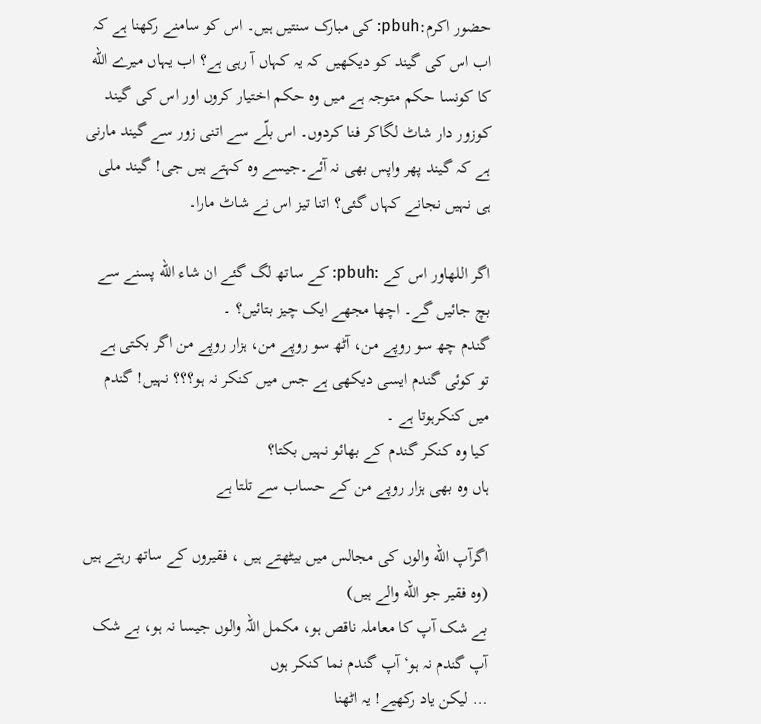حضور اکرم:pbuh: کی مبارک سنتیں ہیں۔ اس کو سامنے رکھنا ہے کہ اب اس کی گیند کو دیکھیں کہ یہ کہاں آ رہی ہے؟ اب یہاں میرے الله کا کونسا حکم متوجہ ہے میں وہ حکم اختیار کروں اور اس کی گیند کوزور دار شاٹ لگاکر فنا کردوں۔ اس بلّے سے اتنی زور سے گیند مارنی ہے کہ گیند پھر واپس بھی نہ آئے۔جیسے وہ کہتے ہیں جی! گیند ملی ہی نہیں نجانے کہاں گئی؟ اتنا تیز اس نے شاٹ مارا۔

اگر اللهاور اس کے :pbuh: کے ساتھ لگ گئے ان شاء الله پسنے سے بچ جائیں گے۔ اچھا مجھے ایک چیز بتائیں؟ ۔
گندم چھ سو روپے من، آٹھ سو روپے من، ہزار روپے من اگر بکتی ہے
تو کوئی گندم ایسی دیکھی ہے جس میں کنکر نہ ہو؟؟؟ نہیں! گندم میں کنکرہوتا ہے ۔
کیا وہ کنکر گندم کے بھائو نہیں بکتا؟
ہاں وہ بھی ہزار روپے من کے حساب سے تلتا ہے

اگرآپ الله والوں کی مجالس میں بیٹھتے ہیں ، فقیروں کے ساتھ رہتے ہیں (وہ فقیر جو الله والے ہیں)
بے شک آپ کا معاملہ ناقص ہو، مکمل اللہ والوں جیسا نہ ہو، بے شک آپ گندم نہ ہو‘ آپ گندم نما کنکر ہوں
… لیکن یاد رکھیے! یہ اٹھنا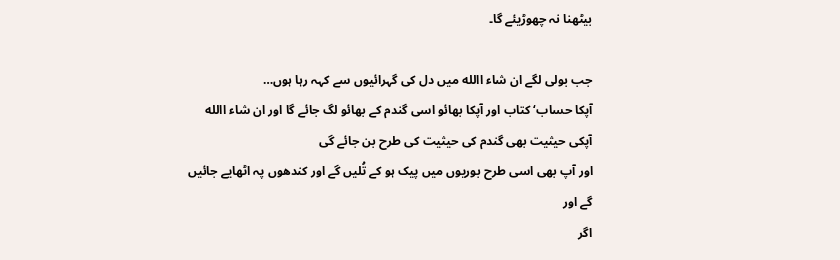بیٹھنا نہ چھوڑیئے گا۔

جب بولی لگے ان شاء االله میں دل کی گہرائیوں سے کہہ رہا ہوں…
آپکا حساب‘ کتاب اور آپکا بھائو اسی گندم کے بھائو لگ جائے گا اور ان شاء االله آپکی حیثیت بھی گندم کی حیثیت کی طرح بن جائے گی
اور آپ بھی اسی طرح بوریوں میں پیک ہو کے تُلیں گے اور کندھوں پہ اٹھایے جائیں گے اور
اگر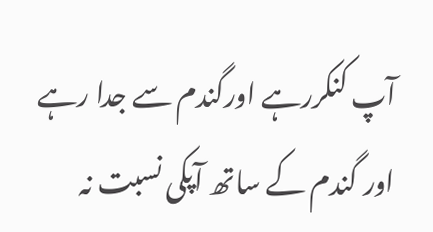آپ کنکررہے اورگندم سے جدا رہے اور گندم کے ساتھ آپکی نسبت نہ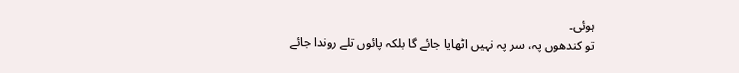ہوئی۔
تو کندھوں پہ، سر پہ نہیں اٹھایا جائے گا بلکہ پائوں تلے روندا جائے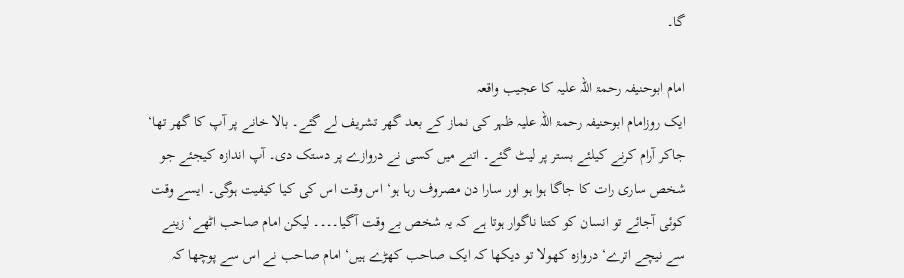گا۔

امام ابوحنیفہ رحمۃ اللہ علیہ کا عجیب واقعہ
ایک روزامام ابوحنیفہ رحمۃ اللہ علیہ ظہر کی نماز کے بعد گھر تشریف لے گئے۔ بالا خانے پر آپ کا گھر تھا‘ جاکر آرام کرنے کیلئے بستر پر لیٹ گئے۔ اتنے میں کسی نے دروازے پر دستک دی۔ آپ اندازہ کیجئے جو شخص ساری رات کا جاگا ہوا ہو اور سارا دن مصروف رہا ہو‘ اس وقت اس کی کیا کیفیت ہوگی۔ ایسے وقت کوئی آجائے تو انسان کو کتنا ناگوار ہوتا ہے کہ یہ شخص بے وقت آگیا۔۔۔۔ لیکن امام صاحب اٹھے‘ زینے سے نیچے اترے‘ دروازہ کھولا تو دیکھا کہ ایک صاحب کھڑے ہیں‘ امام صاحب نے اس سے پوچھا کہ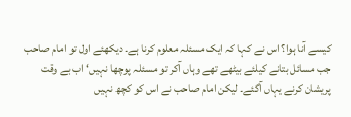کیسے آنا ہوا؟ اس نے کہا کہ ایک مسئلہ معلوم کرنا ہے۔ دیکھئے اول تو امام صاحب جب مسائل بتانے کیلئے بیٹھے تھے وہاں آکر تو مسئلہ پوچھا نہیں‘ اب بے وقت پریشان کرنے یہاں آگئے۔ لیکن امام صاحب نے اس کو کچھ نہیں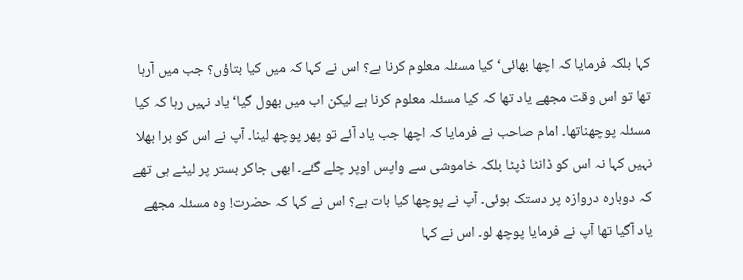کہا بلکہ فرمایا کہ اچھا بھائی‘ کیا مسئلہ معلوم کرنا ہے؟ اس نے کہا کہ میں کیا بتاؤں؟ جب میں آرہا تھا تو اس وقت مجھے یاد تھا کہ کیا مسئلہ معلوم کرنا ہے لیکن اب میں بھول گیا‘ یاد نہیں رہا کہ کیا مسئلہ پوچھناتھا۔ امام صاحب نے فرمایا کہ اچھا جب یاد آئے تو پھر پوچھ لینا۔ آپ نے اس کو برا بھلا نہیں کہا نہ اس کو ڈانٹا ڈپٹا بلکہ خاموشی سے واپس اوپر چلے گئے۔ ابھی جاکر بستر پر لیٹے ہی تھے کہ دوبارہ دروازہ پر دستک ہوئی۔ آپ نے پوچھا کیا بات ہے؟ اس نے کہا کہ حضرت! وہ مسئلہ مجھے یاد آگیا تھا آپ نے فرمایا پوچھ لو۔ اس نے کہا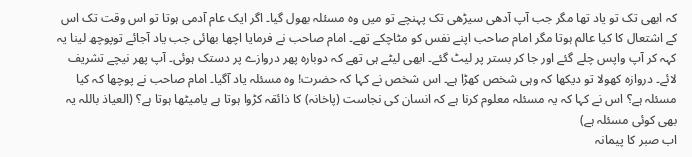کہ ابھی تک تو یاد تھا مگر جب آپ آدھی سیڑھی تک پہنچے تو میں وہ مسئلہ بھول گیا۔ اگر ایک عام آدمی ہوتا تو اس وقت تک اس کے اشتعال کا کیا عالم ہوتا مگر امام صاحب اپنے نفس کو مٹاچکے تھے۔ امام صاحب نے فرمایا اچھا بھائی جب یاد آجائے توپوچھ لینا یہ کہہ کر آپ واپس چلے گئے اور جا کر بستر پر لیٹ گئے۔ ابھی لیٹے ہی تھے کہ دوبارہ پھر دروازے پر دستک ہوئی۔ آپ پھر نیچے تشریف لائے۔ دروازہ کھولا تو دیکھا کہ وہی شخص کھڑا ہے۔ اس شخص نے کہا کہ حضرت! وہ مسئلہ یاد آگیا۔ امام صاحب نے پوچھا کہ کیا مسئلہ ہے؟ اس نے کہا کہ یہ مسئلہ معلوم کرنا ہے کہ انسان کی نجاست (پاخانہ) کا ذائقہ کڑوا ہوتا ہے یامیٹھا ہوتا ہے؟ (العیاذ باللہ یہ بھی کوئی مسئلہ ہے)
اب صبر کا پیمانہ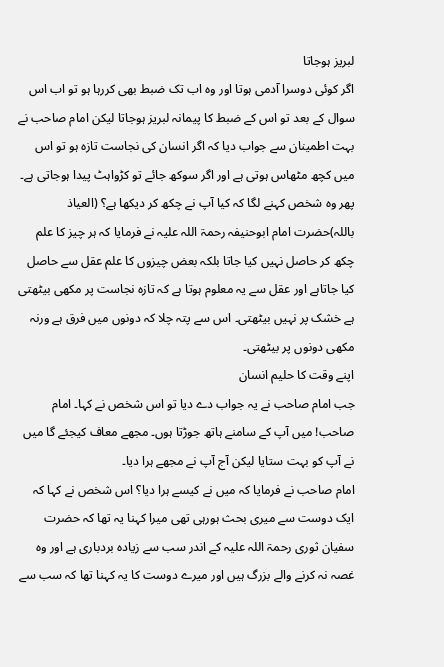لبریز ہوجاتا
اگر کوئی دوسرا آدمی ہوتا اور وہ اب تک ضبط بھی کررہا ہو تو اب اس سوال کے بعد تو اس کے ضبط کا پیمانہ لبریز ہوجاتا لیکن امام صاحب نے بہت اطمینان سے جواب دیا کہ اگر انسان کی نجاست تازہ ہو تو اس میں کچھ مٹھاس ہوتی ہے اور اگر سوکھ جائے تو کڑواہٹ پیدا ہوجاتی ہے۔ پھر وہ شخص کہنے لگا کہ کیا آپ نے چکھ کر دیکھا ہے؟ (العیاذ باللہ)حضرت امام ابوحنیفہ رحمۃ اللہ علیہ نے فرمایا کہ ہر چیز کا علم چکھ کر حاصل نہیں کیا جاتا بلکہ بعض چیزوں کا علم عقل سے حاصل کیا جاتاہے اور عقل سے یہ معلوم ہوتا ہے کہ تازہ نجاست پر مکھی بیٹھتی ہے خشک پر نہیں بیٹھتی۔ اس سے پتہ چلا کہ دونوں میں فرق ہے ورنہ مکھی دونوں پر بیٹھتی۔
اپنے وقت کا حلیم انسان
جب امام صاحب نے یہ جواب دے دیا تو اس شخص نے کہا۔ امام صاحب! میں آپ کے سامنے ہاتھ جوڑتا ہوں۔ مجھے معاف کیجئے گا میں نے آپ کو بہت ستایا لیکن آج آپ نے مجھے ہرا دیا۔
امام صاحب نے فرمایا کہ میں نے کیسے ہرا دیا؟ اس شخص نے کہا کہ ایک دوست سے میری بحث ہورہی تھی میرا کہنا یہ تھا کہ حضرت سفیان ثوری رحمۃ اللہ علیہ کے اندر سب سے زیادہ بردباری ہے اور وہ غصہ نہ کرنے والے بزرگ ہیں اور میرے دوست کا یہ کہنا تھا کہ سب سے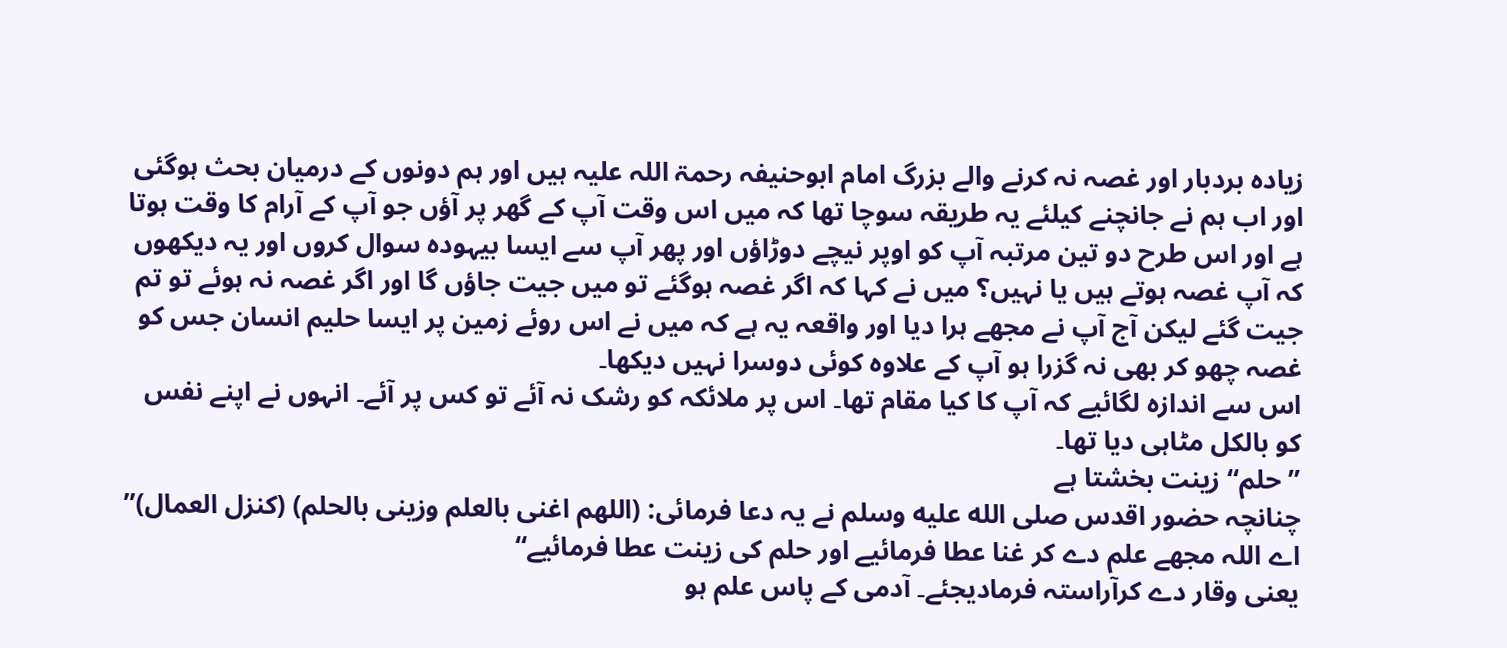زیادہ بردبار اور غصہ نہ کرنے والے بزرگ امام ابوحنیفہ رحمۃ اللہ علیہ ہیں اور ہم دونوں کے درمیان بحث ہوگئی اور اب ہم نے جانچنے کیلئے یہ طریقہ سوچا تھا کہ میں اس وقت آپ کے گھر پر آؤں جو آپ کے آرام کا وقت ہوتا ہے اور اس طرح دو تین مرتبہ آپ کو اوپر نیچے دوڑاؤں اور پھر آپ سے ایسا بیہودہ سوال کروں اور یہ دیکھوں کہ آپ غصہ ہوتے ہیں یا نہیں؟ میں نے کہا کہ اگر غصہ ہوگئے تو میں جیت جاؤں گا اور اگر غصہ نہ ہوئے تو تم جیت گئے لیکن آج آپ نے مجھے ہرا دیا اور واقعہ یہ ہے کہ میں نے اس روئے زمین پر ایسا حلیم انسان جس کو غصہ چھو کر بھی نہ گزرا ہو آپ کے علاوہ کوئی دوسرا نہیں دیکھا۔
اس سے اندازہ لگائیے کہ آپ کا کیا مقام تھا۔ اس پر ملائکہ کو رشک نہ آئے تو کس پر آئے۔ انہوں نے اپنے نفس کو بالکل مٹاہی دیا تھا۔
’’حلم‘‘ زینت بخشتا ہے
چنانچہ حضور اقدس صلى الله عليه وسلم نے یہ دعا فرمائی: (اللھم اغنی بالعلم وزینی بالحلم) (کنزل العمال)’’ اے اللہ مجھے علم دے کر غنا عطا فرمائیے اور حلم کی زینت عطا فرمائیے‘‘
یعنی وقار دے کرآراستہ فرمادیجئے۔ آدمی کے پاس علم ہو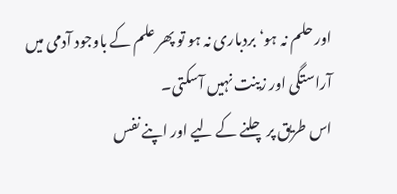اور حلم نہ ہو‘ بردباری نہ ہو تو پھر علم کے باوجود آدمی میں آراستگی اور زینت نہیں آسکتی۔
اس طریق پر چلنے کے لیے اور اپنے نفس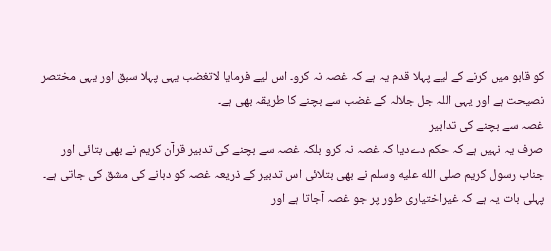کو قابو میں کرنے کے لیے پہلا قدم یہ ہے کہ غصہ نہ کرو۔ اس لیے فرمایا لاتغضب یہی پہلا سبق اور یہی مختصر نصیحت ہے اور یہی اللہ جل جلالہ کے غضب سے بچنے کا طریقہ بھی ہے۔
غصہ سے بچنے کی تدابیر
صرف یہ نہیں ہے کہ حکم دےدیا کہ غصہ نہ کرو بلکہ غصہ سے بچنے کی تدبیر قرآن کریم نے بھی بتائی اور جناب رسول کریم صلى الله عليه وسلم نے بھی بتلائی اس تدبیر کے ذریعہ غصہ کو دبانے کی مشق کی جاتی ہے۔ پہلی بات یہ ہے کہ غیراختیاری طور پر جو غصہ آجاتا ہے اور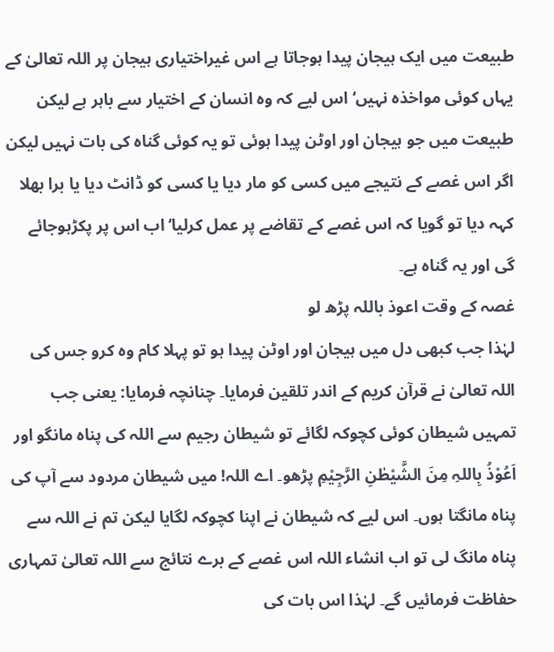طبیعت میں ایک ہیجان پیدا ہوجاتا ہے اس غیراختیاری ہیجان پر اللہ تعالیٰ کے یہاں کوئی مواخذہ نہیں‘ اس لیے کہ وہ انسان کے اختیار سے باہر ہے لیکن طبیعت میں جو ہیجان اور اوٹن پیدا ہوئی تو یہ کوئی گناہ کی بات نہیں لیکن اگر اس غصے کے نتیجے میں کسی کو مار دیا یا کسی کو ڈانٹ دیا یا برا بھلا کہہ دیا تو گویا کہ اس غصے کے تقاضے پر عمل کرلیا‘ اب اس پر پکڑہوجائے گی اور یہ گناہ ہے۔
غصہ کے وقت اعوذ باللہ پڑھ لو
لہٰذا جب کبھی دل میں ہیجان اور اوٹن پیدا ہو تو پہلا کام وہ کرو جس کی اللہ تعالیٰ نے قرآن کریم کے اندر تلقین فرمایا۔ چنانچہ فرمایا: یعنی جب تمہیں شیطان کوئی کچوکہ لگائے تو شیطان رجیم سے اللہ کی پناہ مانگو اور اَعُوْذُ بِاللہِ مِنَ الشَّیْطٰنِ الرَّجِیْمِ پڑھو۔ اے اللہ! میں شیطان مردود سے آپ کی پناہ مانگتا ہوں۔ اس لیے کہ شیطان نے اپنا کچوکہ لگایا لیکن تم نے اللہ سے پناہ مانگ لی تو اب انشاء اللہ اس غصے کے برے نتائج سے اللہ تعالیٰ تمہاری حفاظت فرمائیں گے۔ لہٰذا اس بات کی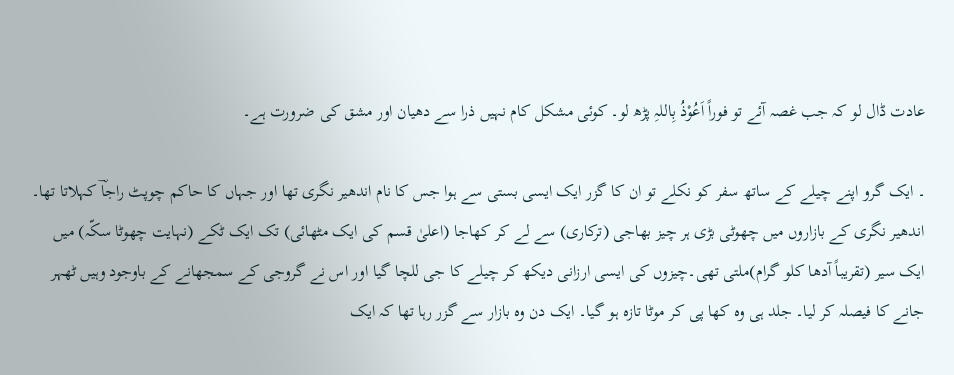عادت ڈال لو کہ جب غصہ آئے تو فوراً اَعُوْذُ بِاللہِ پڑھ لو۔ کوئی مشکل کام نہیں ذرا سے دھیان اور مشق کی ضرورت ہے۔

۔ ایک گرو اپنے چیلے کے ساتھ سفر کو نکلے تو ان کا گزر ایک ایسی بستی سے ہوا جس کا نام اندھیر نگری تھا اور جہاں کا حاکم چوپٹ راجاؔ کہلاتا تھا۔ اندھیر نگری کے بازاروں میں چھوٹی بڑی ہر چیز بھاجی (ترکاری) سے لے کر کھاجا (اعلیٰ قسم کی ایک مٹھائی) تک ایک ٹکے (نہایت چھوٹا سکّہ) میں ایک سیر (تقریباً آدھا کلو گرام)ملتی تھی۔چیزوں کی ایسی ارزانی دیکھ کر چیلے کا جی للچا گیا اور اس نے گروجی کے سمجھانے کے باوجود وہیں ٹھہر جانے کا فیصلہ کر لیا۔ جلد ہی وہ کھا پی کر موٹا تازہ ہو گیا۔ ایک دن وہ بازار سے گزر رہا تھا کہ ایک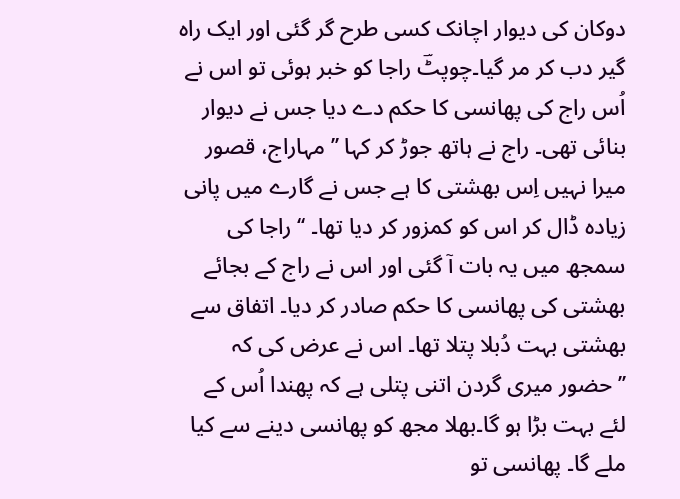دوکان کی دیوار اچانک کسی طرح گر گئی اور ایک راہ گیر دب کر مر گیا۔چوپٹؔ راجا کو خبر ہوئی تو اس نے اُس راج کی پھانسی کا حکم دے دیا جس نے دیوار بنائی تھی۔ راج نے ہاتھ جوڑ کر کہا ’’مہاراج، قصور میرا نہیں اِس بھشتی کا ہے جس نے گارے میں پانی زیادہ ڈال کر اس کو کمزور کر دیا تھا۔ ‘‘ راجا کی سمجھ میں یہ بات آ گئی اور اس نے راج کے بجائے بھشتی کی پھانسی کا حکم صادر کر دیا۔ اتفاق سے بھشتی بہت دُبلا پتلا تھا۔ اس نے عرض کی کہ ’’حضور میری گردن اتنی پتلی ہے کہ پھندا اُس کے لئے بہت بڑا ہو گا۔بھلا مجھ کو پھانسی دینے سے کیا ملے گا۔ پھانسی تو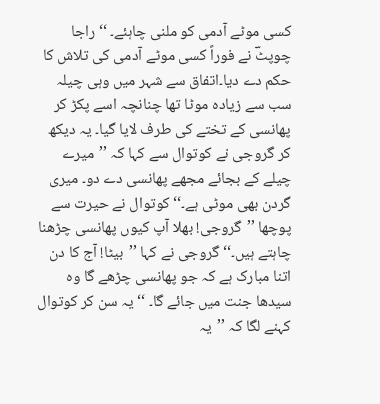کسی موٹے آدمی کو ملنی چاہئے۔ ‘‘ راجا چوپٹؔ نے فوراً کسی موٹے آدمی کی تلاش کا حکم دے دیا۔اتفاق سے شہر میں وہی چیلہ سب سے زیادہ موٹا تھا چنانچہ اسے پکڑ کر پھانسی کے تختے کی طرف لایا گیا۔ یہ دیکھ کر گروجی نے کوتوال سے کہا کہ ’’میرے چیلے کے بجائے مجھے پھانسی دے دو۔ میری گردن بھی موٹی ہے۔‘‘ کوتوال نے حیرت سے پوچھا ’’گروجی! بھلا آپ کیوں پھانسی چڑھنا چاہتے ہیں۔‘‘ گروجی نے کہا ’’بیٹا! آج کا دن اتنا مبارک ہے کہ جو پھانسی چڑھے گا وہ سیدھا جنت میں جائے گا۔ ‘‘ یہ سن کر کوتوال کہنے لگا کہ ’’یہ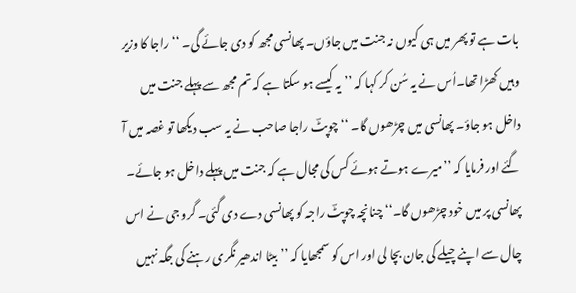بات ہے تو پھر میں ہی کیوں نہ جنت میں جاؤں۔ پھانسی مجھ کو دی جائے گی۔ ‘‘ راجا کا وزیر وہیں کھڑا تھا۔اُس نے یہ سُن کر کہا کہ ’’یہ کیسے ہو سکتا ہے کہ تم مجھ سے پہلے جنت میں داخل ہو جاؤ۔ پھانسی میں چڑھوں گا۔ ‘‘ چوپٹؔ راجا صاحب نے یہ سب دیکھا تو غصہ میں آ گئے اور فرمایا کہ ’’میرے ہوتے ہوئے کس کی مجال ہے کہ جنت میں پہلے داخل ہو جائے۔ پھانسی پر میں خود چڑھوں گا۔‘‘ چنانچہ چوپٹؔ راجہ کو پھانسی دے دی گئی۔ گرو جی نے اس چال سے اپنے چیلے کی جان بچا لی اور اس کو سمجھایا کہ ’’بیٹا اندھیر نگری رہنے کی جگہ نہیں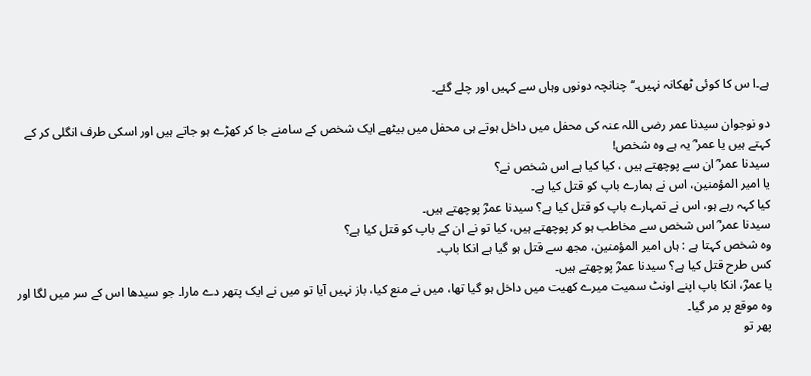ہے۔ا س کا کوئی ٹھکانہ نہیں۔‘‘ چنانچہ دونوں وہاں سے کہیں اور چلے گئے۔

دو نوجوان سیدنا عمر رضی اللہ عنہ کی محفل میں داخل ہوتے ہی محفل میں بیٹھے ایک شخص کے سامنے جا کر کھڑے ہو جاتے ہیں اور اسکی طرف انگلی کر کے کہتے ہیں یا عمر ؓ یہ ہے وہ شخص!
سیدنا عمر ؓ ان سے پوچھتے ہیں ، کیا کیا ہے اس شخص نے؟
یا امیر المؤمنین، اس نے ہمارے باپ کو قتل کیا ہے۔
کیا کہہ رہے ہو، اس نے تمہارے باپ کو قتل کیا ہے؟ سیدنا عمرؓ پوچھتے ہیں۔
سیدنا عمر ؓ اس شخص سے مخاطب ہو کر پوچھتے ہیں، کیا تو نے ان کے باپ کو قتل کیا ہے؟
وہ شخص کہتا ہے : ہاں امیر المؤمنین، مجھ سے قتل ہو گیا ہے انکا باپ۔
کس طرح قتل کیا ہے؟ سیدنا عمرؓ پوچھتے ہیں۔
یا عمرؓ، انکا باپ اپنے اونٹ سمیت میرے کھیت میں داخل ہو گیا تھا، میں نے منع کیا، باز نہیں آیا تو میں نے ایک پتھر دے مارا۔ جو سیدھا اس کے سر میں لگا اور وہ موقع پر مر گیا۔
پھر تو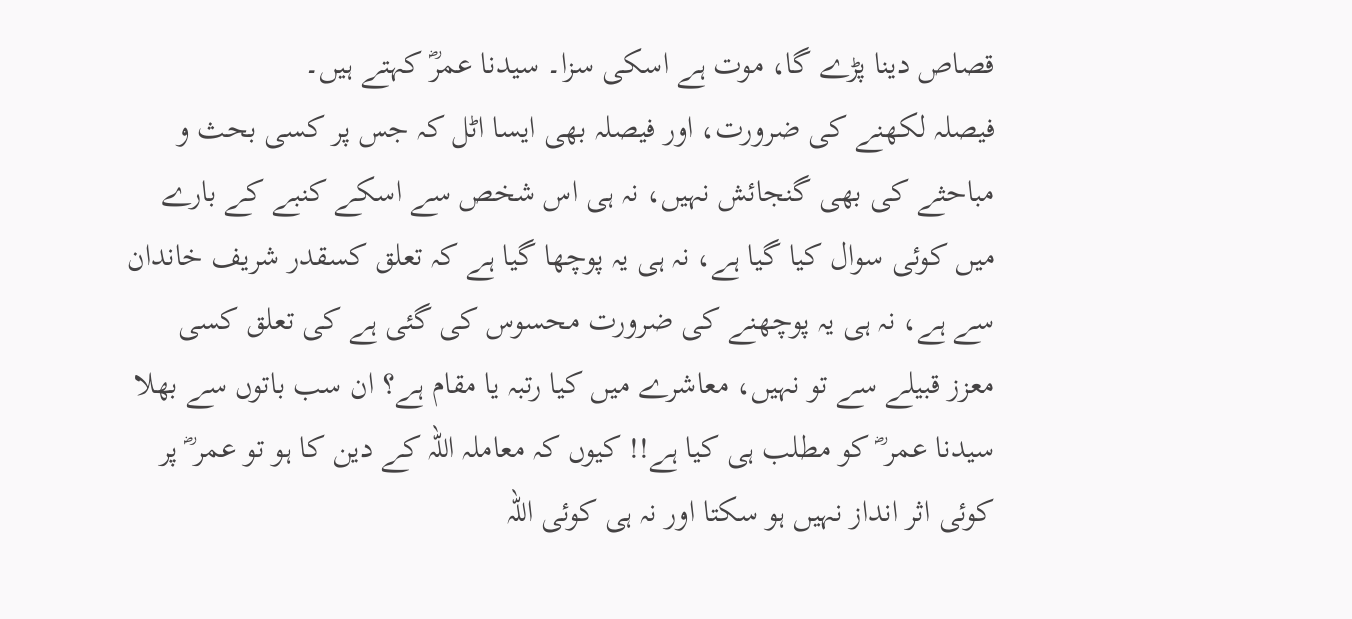قصاص دینا پڑے گا، موت ہے اسکی سزا۔ سیدنا عمرؓ کہتے ہیں۔
فیصلہ لکھنے کی ضرورت، اور فیصلہ بھی ایسا اٹل کہ جس پر کسی بحث و مباحثے کی بھی گنجائش نہیں، نہ ہی اس شخص سے اسکے کنبے کے بارے میں کوئی سوال کیا گیا ہے، نہ ہی یہ پوچھا گیا ہے کہ تعلق کسقدر شریف خاندان سے ہے، نہ ہی یہ پوچھنے کی ضرورت محسوس کی گئی ہے کی تعلق کسی معزز قبیلے سے تو نہیں، معاشرے میں کیا رتبہ یا مقام ہے؟ ان سب باتوں سے بھلا سیدنا عمر ؓ کو مطلب ہی کیا ہے!! کیوں کہ معاملہ اللہ کے دین کا ہو تو عمر ؓ پر کوئی اثر انداز نہیں ہو سکتا اور نہ ہی کوئی اللہ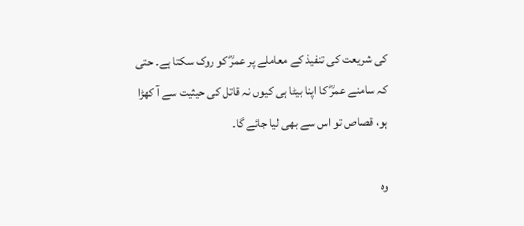کی شریعت کی تنفیذ کے معاملے پر عمرؓ کو روک سکتا ہے۔ حتی کہ سامنے عمرؓ کا اپنا بیٹا ہی کیوں نہ قاتل کی حیثیت سے آ کھڑا ہو، قصاص تو اس سے بھی لیا جائے گا۔

وہ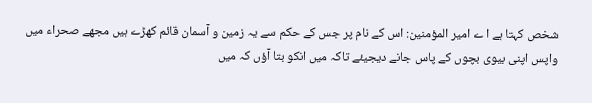شخص کہتا ہے ا ے امیر المؤمنین: اس کے نام پر جس کے حکم سے یہ زمین و آسمان قائم کھڑے ہیں مجھے صحراء میں واپس اپنی بیوی بچوں کے پاس جانے دیجیئے تاکہ میں انکو بتا آؤں کہ میں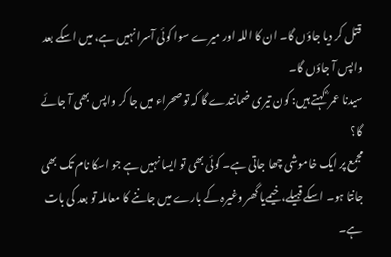قتل کر دیا جاؤں گا۔ ان کا اللہ اور میرے سوا کوئی آسرا نہیں ہے، میں اسکے بعد واپس آ جاؤں گا۔
سیدنا عمر ؓ کہتے ہیں: کون تیری ضمانتدے گا کہ تو صحراء میں جا کر واپس بھی آ جائے گا؟
مجمع پر ایک خاموشی چھا جاتی ہے۔ کوئی بھی تو ایسا نہیں ہے جو اسکا نام تک بھی جانتا ہو۔ اسکے قبیلے، خیمےیا گھر وغیرہ کے بارے میں جاننے کا معاملہ تو بعد کی بات ہے۔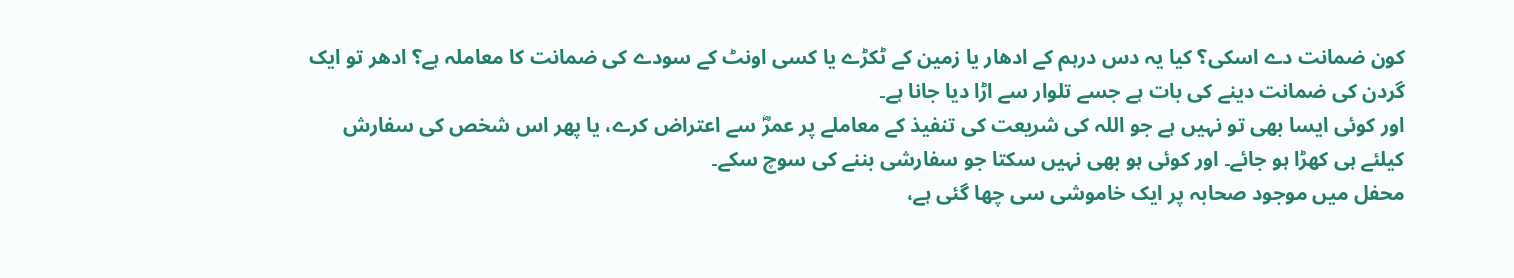کون ضمانت دے اسکی؟ کیا یہ دس درہم کے ادھار یا زمین کے ٹکڑے یا کسی اونٹ کے سودے کی ضمانت کا معاملہ ہے؟ ادھر تو ایک گردن کی ضمانت دینے کی بات ہے جسے تلوار سے اڑا دیا جانا ہے۔
اور کوئی ایسا بھی تو نہیں ہے جو اللہ کی شریعت کی تنفیذ کے معاملے پر عمرؓ سے اعتراض کرے، یا پھر اس شخص کی سفارش کیلئے ہی کھڑا ہو جائے۔ اور کوئی ہو بھی نہیں سکتا جو سفارشی بننے کی سوچ سکے۔
محفل میں موجود صحابہ پر ایک خاموشی سی چھا گئی ہے،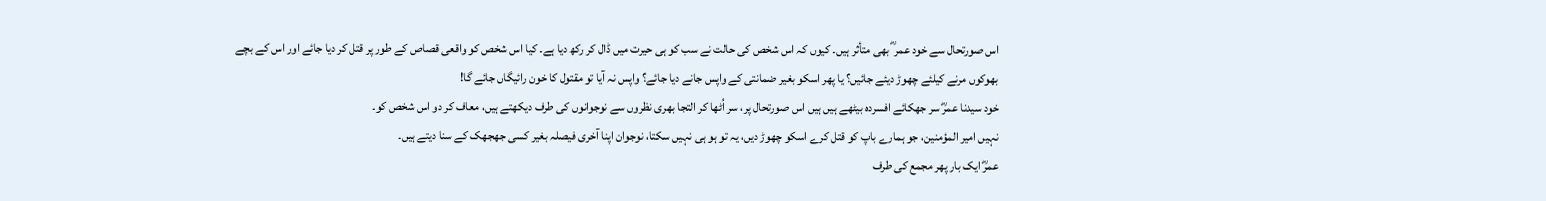اس صورتحال سے خود عمر ؓ بھی متأثر ہیں۔ کیوں کہ اس شخص کی حالت نے سب کو ہی حیرت میں ڈال کر رکھ دیا ہے۔ کیا اس شخص کو واقعی قصاص کے طور پر قتل کر دیا جائے اور اس کے بچے بھوکوں مرنے کیلئے چھوڑ دیئے جائیں؟ یا پھر اسکو بغیر ضمانتی کے واپس جانے دیا جائے؟ واپس نہ آیا تو مقتول کا خون رائیگاں جائے گا!
خود سیدنا عمرؓ سر جھکائے افسردہ بیٹھے ہیں ہیں اس صورتحال پر، سر اُٹھا کر التجا بھری نظروں سے نوجوانوں کی طرف دیکھتے ہیں، معاف کر دو اس شخص کو۔
نہیں امیر المؤمنین، جو ہمارے باپ کو قتل کرے اسکو چھوڑ دیں، یہ تو ہو ہی نہیں سکتا، نوجوان اپنا آخری فیصلہ بغیر کسی جھجھک کے سنا دیتے ہیں۔
عمرؓ ایک بار پھر مجمع کی طرف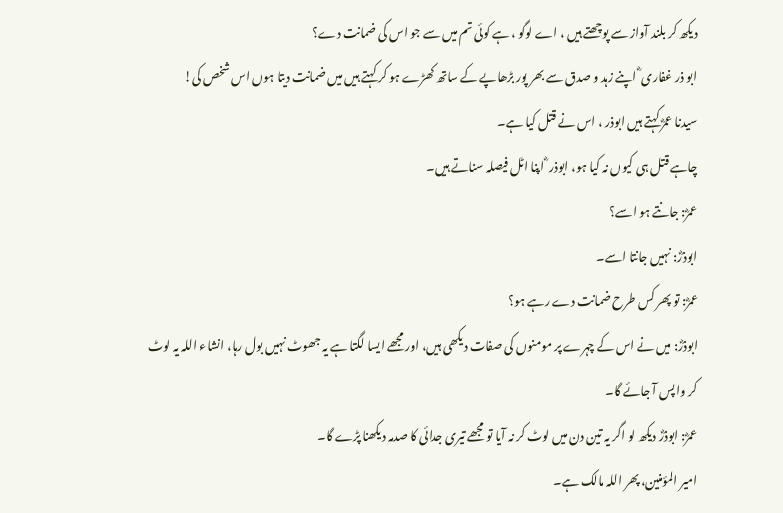دیکھ کر بلند آواز سے پوچھتے ہیں ، اے لوگو ، ہے کوئی تم میں سے جو اس کی ضمانت دے؟
ابو ذر غفاری ؓ اپنے زہد و صدق سے بھر پور بڑھاپے کے ساتھ کھڑے ہو کر کہتے ہیں میں ضمانت دیتا ہوں اس شخص کی!
سیدنا عمرؓ کہتے ہیں ابوذر ، اس نے قتل کیا ہے۔
چاہے قتل ہی کیوں نہ کیا ہو، ابوذر ؓ اپنا اٹل فیصلہ سناتے ہیں۔
عمرؓ: جانتے ہو اسے؟
ابوذرؓ: نہیں جانتا اسے۔
عمرؓ: تو پھر کس طرح ضمانت دے رہے ہو؟
ابوذرؓ: میں نے اس کے چہرے پر مومنوں کی صفات دیکھی ہیں، اور مجھے ایسا لگتا ہے یہ جھوٹ نہیں بول رہا، انشاء اللہ یہ لوٹ کر واپس آ جائے گا۔
عمرؓ: ابوذرؓ دیکھ لو اگر یہ تین دن میں لوٹ کر نہ آیا تو مجھے تیری جدائی کا صدمہ دیکھنا پڑے گا۔
امیر المؤمنین، پھر اللہ مالک ہے۔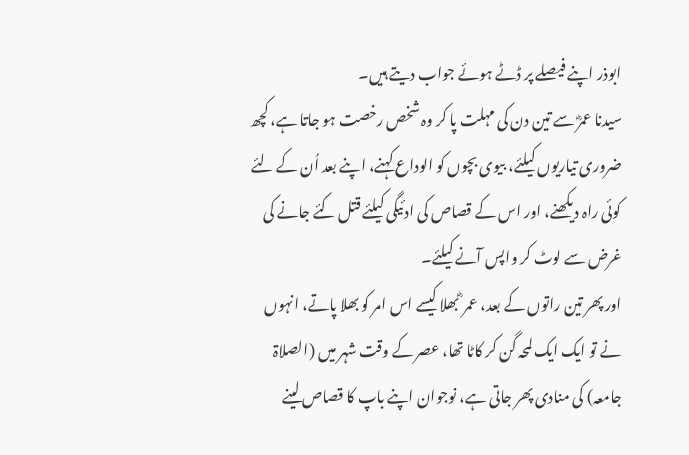ابوذر اپنے فیصلے پر ڈٹے ہوئے جواب دیتے ہیں۔
سیدنا عمرؓ سے تین دن کی مہلت پا کر وہ شخص رخصت ہو جاتا ہے، کچھ ضروری تیاریوں کیلئے، بیوی بچوں کو الوداع کہنے، اپنے بعد اُن کے لئے کوئی راہ دیکھنے، اور اس کے قصاص کی ادئیگی کیلئے قتل کئے جانے کی غرض سے لوٹ کر واپس آنے کیلئے۔
اور پھر تین راتوں کے بعد، عمر ؓ بھلا کیسے اس امر کو بھلا پاتے، انہوں نے تو ایک ایک لمحہ گن کر کاٹا تھا، عصر کے وقت شہر میں (الصلاۃ جامعہ) کی منادی پھر جاتی ہے، نوجوان اپنے باپ کا قصاص لینے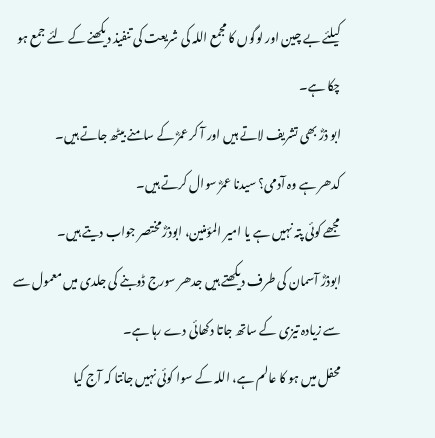کیلئے بے چین اور لوگوں کا مجمع اللہ کی شریعت کی تنفیذ دیکھنے کے لئے جمع ہو چکا ہے۔
ابو ذرؓ بھی تشریف لاتے ہیں اور آ کر عمرؓ کے سامنے بیٹھ جاتے ہیں۔
کدھر ہے وہ آدمی؟ سیدنا عمرؓ سوال کرتے ہیں۔
مجھے کوئی پتہ نہیں ہے یا امیر المؤمنین، ابوذرؓ مختصر جواب دیتے ہیں۔
ابوذرؓ آسمان کی طرف دیکھتے ہیں جدھر سورج ڈوبنے کی جلدی میں معمول سے سے زیادہ تیزی کے ساتھ جاتا دکھائی دے رہا ہے۔
محفل میں ہو کا عالم ہے، اللہ کے سوا کوئی نہیں جانتا کہ آج کیا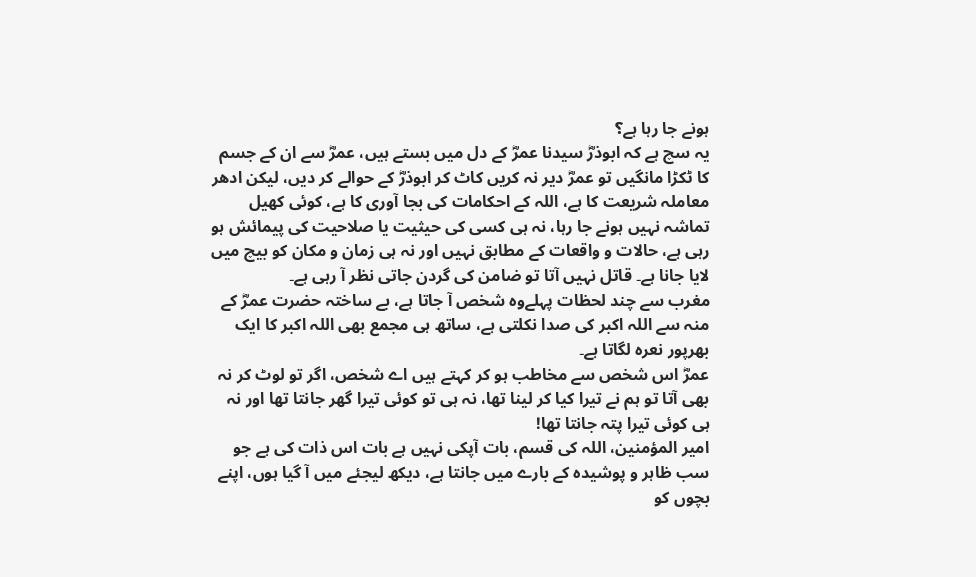ہونے جا رہا ہے؟
یہ سچ ہے کہ ابوذرؓ سیدنا عمرؓ کے دل میں بستے ہیں، عمرؓ سے ان کے جسم کا ٹکڑا مانگیں تو عمرؓ دیر نہ کریں کاٹ کر ابوذرؓ کے حوالے کر دیں، لیکن ادھر معاملہ شریعت کا ہے، اللہ کے احکامات کی بجا آوری کا ہے، کوئی کھیل تماشہ نہیں ہونے جا رہا، نہ ہی کسی کی حیثیت یا صلاحیت کی پیمائش ہو رہی ہے، حالات و واقعات کے مطابق نہیں اور نہ ہی زمان و مکان کو بیچ میں لایا جانا ہے۔ قاتل نہیں آتا تو ضامن کی گردن جاتی نظر آ رہی ہے۔
مغرب سے چند لحظات پہلےوہ شخص آ جاتا ہے، بے ساختہ حضرت عمرؓ کے منہ سے اللہ اکبر کی صدا نکلتی ہے، ساتھ ہی مجمع بھی اللہ اکبر کا ایک بھرپور نعرہ لگاتا ہے۔
عمرؓ اس شخص سے مخاطب ہو کر کہتے ہیں اے شخص، اگر تو لوٹ کر نہ بھی آتا تو ہم نے تیرا کیا کر لینا تھا، نہ ہی تو کوئی تیرا گھر جانتا تھا اور نہ ہی کوئی تیرا پتہ جانتا تھا!
امیر المؤمنین، اللہ کی قسم، بات آپکی نہیں ہے بات اس ذات کی ہے جو سب ظاہر و پوشیدہ کے بارے میں جانتا ہے، دیکھ لیجئے میں آ گیا ہوں، اپنے بچوں کو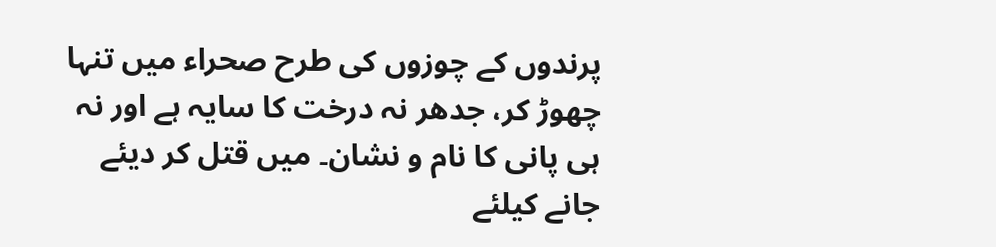پرندوں کے چوزوں کی طرح صحراء میں تنہا چھوڑ کر، جدھر نہ درخت کا سایہ ہے اور نہ ہی پانی کا نام و نشان۔ میں قتل کر دیئے جانے کیلئے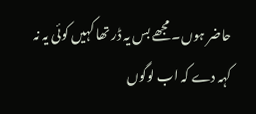حاضر ہوں۔ مجھے بس یہ ڈر تھا کہیں کوئی یہ نہ کہہ دے کہ اب لوگوں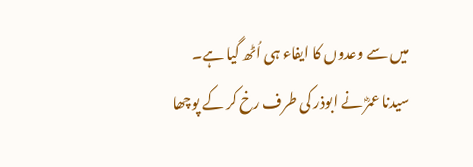میں سے وعدوں کا ایفاء ہی اُٹھ گیا ہے۔
سیدنا عمرؓ نے ابوذر کی طرف رخ کر کے پوچھا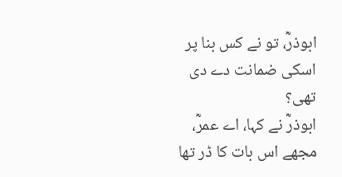ابوذرؓ، تو نے کس بنا پر اسکی ضمانت دے دی تھی؟
ابوذرؓ نے کہا، اے عمرؓ، مجھے اس بات کا ڈر تھا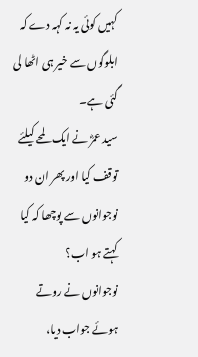کہیں کوئی یہ نہ کہہ دے کہ ابلوگوں سے خیر ہی اٹھا لی گئی ہے۔
سید عمرؓ نے ایک لمحے کیلئے توقف کیا اور پھر ان دو نوجوانوں سے پوچھا کہ کیا کہتے ہو اب؟
نوجوانوں نے روتے ہوئے جواب دیا،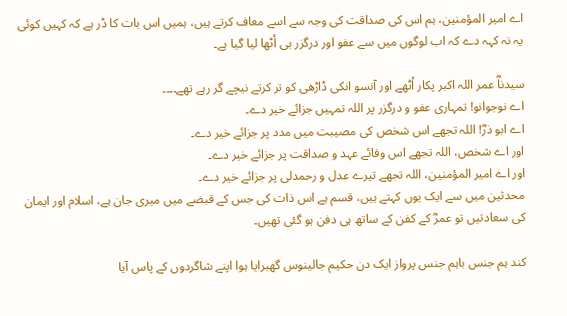اے امیر المؤمنین، ہم اس کی صداقت کی وجہ سے اسے معاف کرتے ہیں، ہمیں اس بات کا ڈر ہے کہ کہیں کوئی یہ نہ کہہ دے کہ اب لوگوں میں سے عفو اور درگزر ہی اُٹھا لیا گیا ہے۔

سیدناؓ عمر اللہ اکبر پکار اُٹھے اور آنسو انکی ڈاڑھی کو تر کرتے نیچے گر رہے تھے۔۔۔۔
اے نوجوانو! تمہاری عفو و درگزر پر اللہ تمہیں جزائے خیر دے۔
اے ابو ذرؓ! اللہ تجھے اس شخص کی مصیبت میں مدد پر جزائے خیر دے۔
اور اے شخص، اللہ تجھے اس وفائے عہد و صداقت پر جزائے خیر دے۔
اور اے امیر المؤمنین، اللہ تجھے تیرے عدل و رحمدلی پر جزائے خیر دے۔
محدثین میں سے ایک یوں کہتے ہیں، قسم ہے اس ذات کی جس کے قبضے میں میری جان ہے، اسلام اور ایمان کی سعادتیں تو عمرؓ کے کفن کے ساتھ ہی دفن ہو گئی تھیں۔

کند ہم جنس باہم جنس پرواز ایک دن حکیم جالینوس گھبرایا ہوا اپنے شاگردوں کے پاس آیا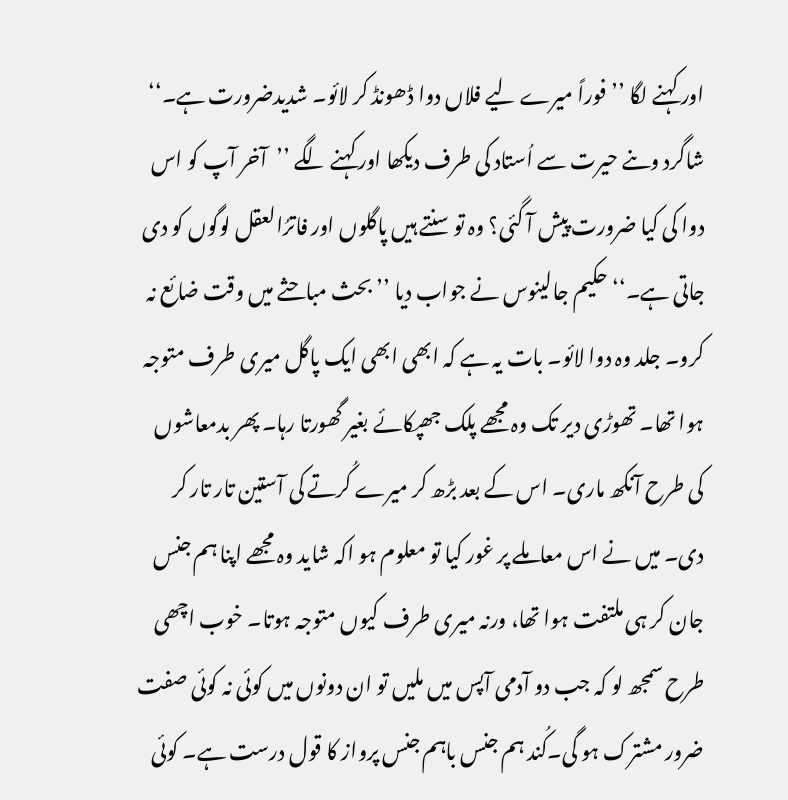اور کہنے لگا ’’فوراً میرے لیے فلاں دوا ڈھونڈ کر لائو۔ شدیدضرورت ہے۔‘‘ شاگرد وںنے حیرت سے اُستاد کی طرف دیکھا اور کہنے لگے ’’آخر آپ کو اس دوا کی کیا ضرورت پیش آ گئی؟ وہ تو سنتے ہیں پاگلوں اور فاترُالعقل لوگوں کو دی جاتی ہے۔‘‘ حکیم جالینوس نے جواب دیا ’’بحث مباحثے میں وقت ضائع نہ کرو۔ جلد وہ دوا لائو۔ بات یہ ہے کہ ابھی ابھی ایک پاگل میری طرف متوجہ ہوا تھا۔ تھوڑی دیر تک وہ مجھے پلک جھپکائے بغیر گھورتا رہا۔ پھر بدمعاشوں کی طرح آنکھ ماری۔ اس کے بعد بڑھ کر میرے کُرتے کی آستین تار تار کر دی۔ میں نے اس معاملے پر غور کیا تو معلوم ہو اکہ شاید وہ مجھے اپنا ہم جنس جان کر ہی ملتفت ہوا تھا، ورنہ میری طرف کیوں متوجہ ہوتا۔ خوب اچھی طرح سمجھ لو کہ جب دو آدمی آپس میں ملیں تو ان دونوں میں کوئی نہ کوئی صفت ضرور مشترک ہو گی۔کُند ہم جنس باہم جنس پرواز کا قول درست ہے۔ کوئی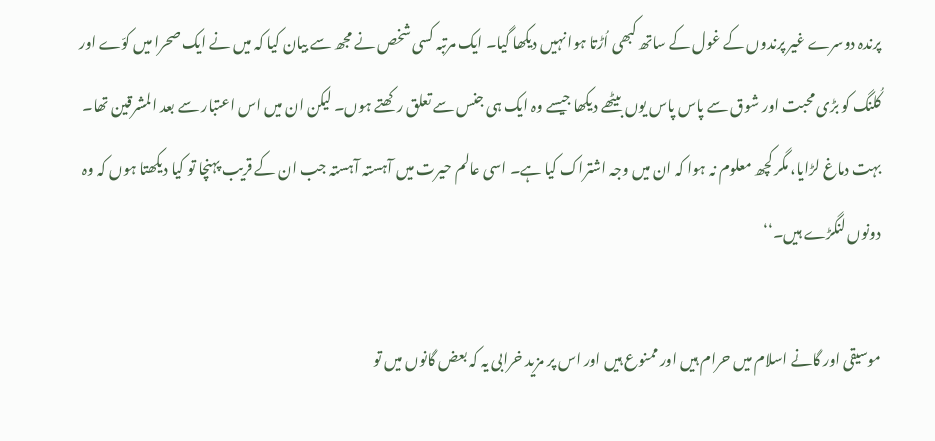پرندہ دوسرے غیر پرندوں کے غول کے ساتھ کبھی اُڑتا ہوا نہیں دیکھا گیا۔ ایک مرتبہ کسی شخص نے مجھ سے بیان کیا کہ میں نے ایک صحرا میں کوّے اور کُلنگ کو بڑی محبت اور شوق سے پاس پاس یوں بیٹھے دیکھا جیسے وہ ایک ہی جنس سے تعلق رکھتے ہوں۔ لیکن ان میں اس اعتبار سے بعد المشرقین تھا۔ بہت دماغ لڑایا، مگر کچھ معلوم نہ ہوا کہ ان میں وجہ اشتراک کیا ہے۔ اسی عالم حیرت میں آہستہ آہستہ جب ان کے قریب پہنچا تو کیا دیکھتا ہوں کہ وہ دونوں لنگڑے ہیں۔‘‘

موسیقی اور گانے اسلام میں حرام ہیں اور ممنوع ہیں اور اس پر مزید خرابی یہ کہ بعض گانوں میں تو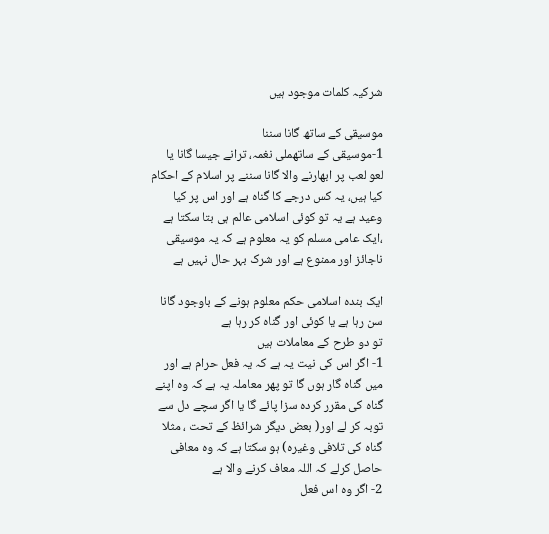شرکیہ کلمات موجود ہیں

موسیقی کے ساتھ گانا سننا
1-موسیقی کے ساتھملی نغمہ، ترانے جیسا گانا یا لعو لعب پر ابھارنے والا گانا سننے پر اسلام کے احکام کیا ہیں، یہ کس درجے کا گناہ ہے اور اس پر کیا وعید ہے یہ تو کوئی اسلامی عالم ہی بتا سکتا ہے ،ایک عامی مسلم کو یہ معلوم ہے کہ یہ موسیقی ناجائز اور ممنوع ہے اور شرک بہر حال نہیں ہے

ایک بندہ اسلامی حکم معلوم ہونے کے باوجود گانا سن رہا ہے یا کوئی اور گناہ کر رہا ہے
تو دو طرح کے معاملات ہیں
1- اگر اس کی نیت یہ ہے کہ یہ فعل حرام ہے اور میں گناہ گار ہوں گا تو پھر معاملہ یہ ہے کہ وہ اپنے گناہ کی مقرر کردہ سزا پائے گا یا اگر سچے دل سے توبہ کر لے اور( بعض دیگر شرائظ کے تحت ، مثلا گناہ کی تلافی وغیرہ) ہو سکتا ہے کہ وہ معافی حاصل کرلے کہ اللہ معاف کرنے والا ہے
2- اگر وہ اس فعل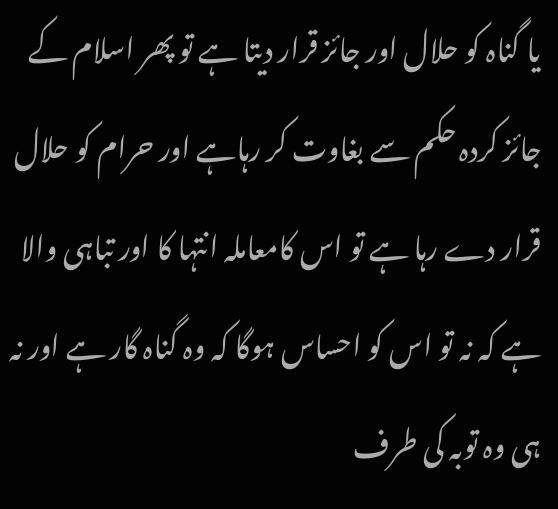یا گناہ کو حلال اور جائز قرار دیتا ہے تو پھر اسلام کے جائز کردہ حکم سے بغاوت کر رہاہے اور حرام کو حلال قرار دے رہا ہے تو اس کامعاملہ انتہا کا اور تباہی والا ہے کہ نہ تو اس کو احساس ہوگا کہ وہ گناہ گار ہے اور نہ ہی وہ توبہ کی طرف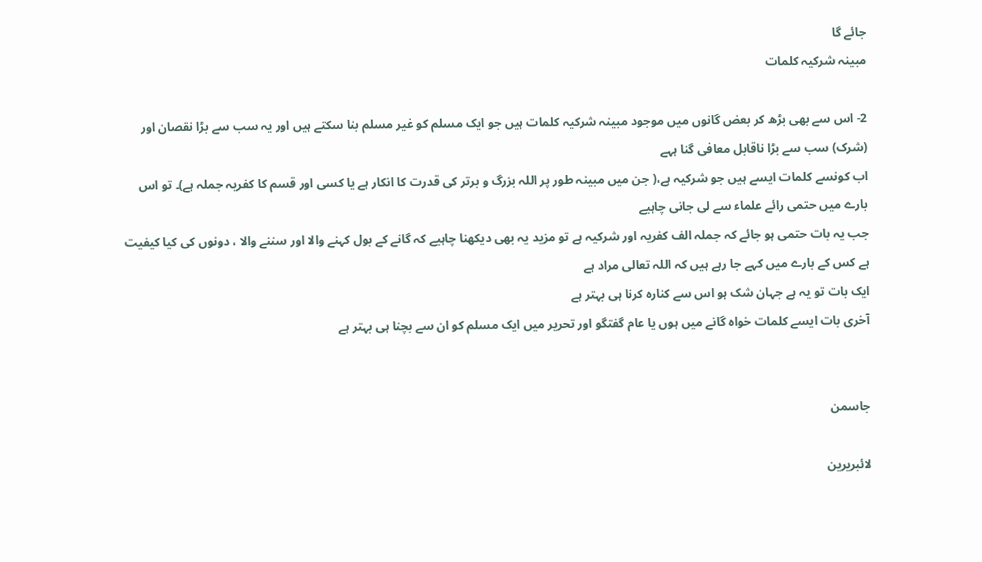جائے گا
مبینہ شرکیہ کلمات

2- اس سے بھی بڑھ کر بعض گانوں میں موجود مبینہ شرکیہ کلمات ہیں جو ایک مسلم کو غیر مسلم بنا سکتے ہیں اور یہ سب سے بڑا نقصان اور (شرک) سب سے بڑا ناقابل معافی گنا ہہے
اب کونسے کلمات ایسے ہیں جو شرکیہ ہے،( جن میں مبینہ طور پر اللہ بزرگ و برتر کی قدرت کا انکار ہے یا کسی اور قسم کا کفریہ جملہ ہے)۔ تو اس بارے میں حتمی رائے علماء سے لی جانی چاہیے
جب یہ بات حتمی ہو جائے کہ جملہ الف کفریہ اور شرکیہ ہے تو مزید یہ بھی دیکھنا چاہیے کہ گانے کے بول کہنے والا اور سننے والا ، دونوں کی کیا کیفیت ہے کس کے بارے میں کہے جا رہے ہیں کہ اللہ تعالی مراد ہے
ایک بات تو یہ ہے جہان شک ہو اس سے کنارہ کرنا ہی بہتر ہے
آخری بات ایسے کلمات خواہ گانے میں ہوں یا عام گفتگو اور تحریر میں ایک مسلم کو ان سے بچنا ہی بہتر ہے


جاسمن

لائبریرین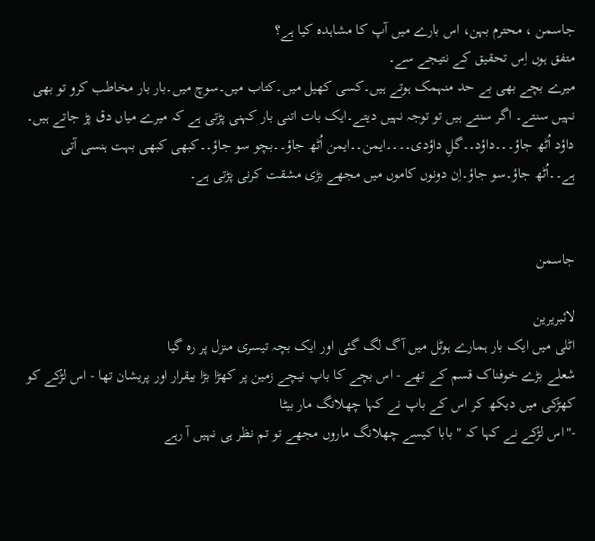جاسمن ، محترم بہن، اس بارے میں آپ کا مشاہدہ کیا ہے؟
متفق ہوں اِس تحقیق کے نتیجے سے۔
میرے بچے بھی بے حد منہمک ہوتے ہیں۔کسی کھیل میں۔کتاب میں۔سوچ میں۔بار بار مخاطب کرو تو بھی نہیں سنتے۔ اگر سنتے ہیں تو توجہ نہیں دیتے۔ایک بات اتنی بار کہنی پڑتی ہے کہ میرے میاں دق پڑ جاتے ہیں۔
داؤد اُٹھ جاؤ۔۔۔داؤد۔۔گلِ داؤدی۔۔۔۔ایمن۔۔ایمن اُٹھ جاؤ۔۔بچو سو جاؤ۔۔کبھی کبھی بہت ہنسی آتی ہے۔۔اُٹھ جاؤ۔سو جاؤ۔اِن دونوں کاموں میں مجھے بڑی مشقت کرنی پڑتی ہے۔


جاسمن

لائبریرین
اٹلی میں ایک بار ہمارے ہوٹل میں آگ لگ گئی اور ایک بچہ تیسری منزل پر رہ گیا
شعلے بڑے خوفناک قسم کے تھے - اس بچے کا باپ نیچے زمین پر کھڑا بڑا بیقرار اور پریشان تھا - اس لڑکے کو کھڑکی میں دیکھ کر اس کے باپ نے کہا چھلانگ مار بیٹا
-"اس لڑکے نے کہا کہ " بابا کیسے چھلانگ ماروں مجھے تو تم نظر ہی نہیں آ رہے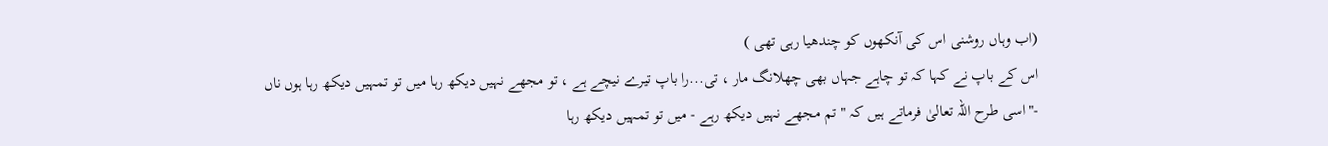(اب وہاں روشنی اس کی آنکھوں کو چندھیا رہی تھی )
اس کے باپ نے کہا کہ تو چاہے جہاں بھی چھلانگ مار ، تی...را باپ تیرے نیچے ہے ، تو مجھے نہیں دیکھ رہا میں تو تمہیں دیکھ رہا ہوں ناں
-"اسی طرح اللہ تعالیٰ فرماتے ہیں کہ " تم مجھے نہیں دیکھ رہے - میں تو تمہیں دیکھ رہا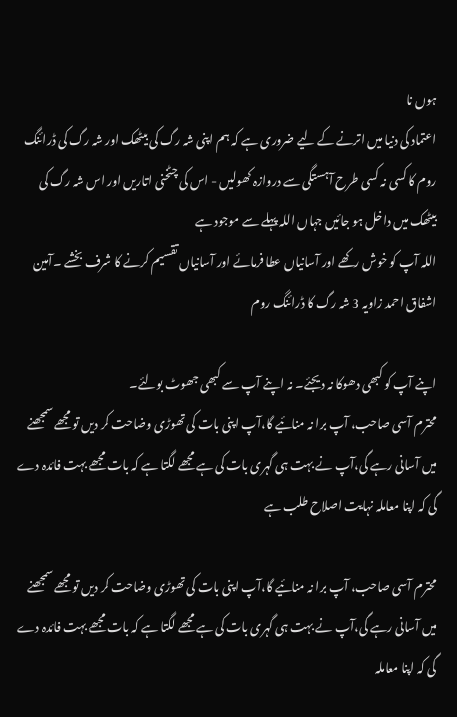ہوں نا
اعتماد کی دنیا میں اترنے کے لیے ضروری ہے کہ ہم اپنی شہ رگ کی بیٹھک اور شہ رگ کی ڈرائنگ روم کا کسی نہ کسی طرح آہستگی سے دروازہ کھولیں - اس کی چٹخنی اتاریں اور اس شہ رگ کی بیٹھک میں داخل ہو جائیں جہاں اللہ پہلے سے موجود ہے
اللہ آپ کو خوش رکھے اور آسانیاں عطا فرمائے اور آسانیاں تقسیم کرنے کا شرف بخشے ۔آمین
اشفاق احمد زاویہ 3 شہ رگ کا ڈرائنگ روم

اپنے آپ کو کبھی دھوکا نہ دیجئے۔ نہ اپنے آپ سے کبھی جھوٹ بولئے۔
محترم آسی صاحب، آپ برا نہ منائیے گا،آپ اپنی بات کی تھوڑی وضاحت کر دیں تو مجھے سمجھنے میں آسانی رہے گی،آپ نے بہت ہی گہری بات کی ہے مجھے لگتا ہے کہ بات مجھے بہت فائدہ دے گی کہ اپنا معاملہ نہایت اصلاح طلب ہے

محترم آسی صاحب، آپ برا نہ منائیے گا،آپ اپنی بات کی تھوڑی وضاحت کر دیں تو مجھے سمجھنے میں آسانی رہے گی،آپ نے بہت ہی گہری بات کی ہے مجھے لگتا ہے کہ بات مجھے بہت فائدہ دے گی کہ اپنا معاملہ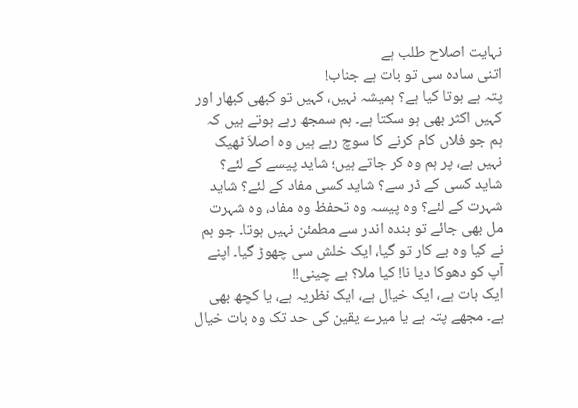نہایت اصلاح طلب ہے
اتنی سادہ سی تو بات ہے جناب!
پتہ ہے ہوتا کیا ہے؟ ہمیشہ نہیں، کہیں تو کبھی کبھار اور کہیں اکثر بھی ہو سکتا ہے۔ ہم سمجھ رہے ہوتے ہیں کہ ہم جو فلاں کام کرنے کا سوچ رہے ہیں وہ اصلاَ ٹھیک نہیں ہے، پر ہم وہ کر جاتے ہیں؛ شاید پیسے کے لئے؟ شاید کسی کے ڈر سے؟ شاید کسی مفاد کے لئے؟ شاید شہرت کے لئے؟ وہ پیسہ وہ تحفظ وہ مفاد، وہ شہرت مل بھی جائے تو بندہ اندر سے مطمئن نہیں ہوتا۔ جو ہم نے کیا وہ بے کار تو گیا، ایک خلش سی چھوڑ گیا۔ اپنے آپ کو دھوکا دیا نا! کیا ملا؟ بے چینی!!
ایک بات ہے، ایک خیال ہے، ایک نظریہ ہے، یا کچھ بھی ہے۔ مجھے پتہ ہے یا میرے یقین کی حد تک وہ بات خیال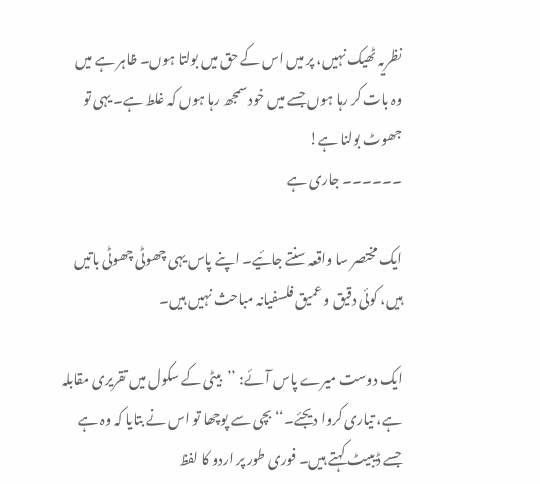نظریہ ٹھیک نہیں، پر میں اس کے حق میں بولتا ہوں۔ ظاہر ہے میں وہ بات کر رہا ہوں جسے میں خود سمجھ رہا ہوں کہ غلط ہے۔ یہی تو جھوٹ بولنا ہے!
۔۔۔۔۔۔ جاری ہے

ایک مختصر سا واقعہ سنتے جائیے۔ اپنے پاس یہی چھوٹی چھوٹی باتیں ہیں، کوئی دقیق و عمیق فلسفیانہ مباحث نہیں ہیں۔

ایک دوست میرے پاس آئے: ’’بیٹی کے سکول میں تقریری مقابلہ ہے، تیاری کروا دیجئے۔‘‘ بچی سے پوچھا تو اس نے بتایا کہ وہ ہے جسے ڈیبیٹ کہتے ہیں۔ فوری طور پر اردو کا لفظ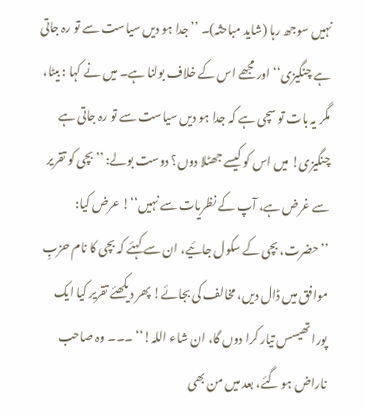نہیں سوجھ رہا (شاید مباحثہ)۔ ’’جدا ہو دیں سیاست سے تو رہ جاتی ہے چنگیزی‘‘ اور مجھے اس کے خلاف بولنا ہے۔ میں نے کہا : بیٹا، مگر یہ بات تو سچی ہے کہ جدا ہو دیں سیاست سے تو رہ جاتی ہے چنگیزی! میں اس کو کیسے جھٹلا دوں؟ دوست بولے: ’’بچی کو تقریر سے غرض ہے، آپ کے نظریات سے نہیں‘‘! عرض کیا: ’’حضرت، بچی کے سکول جائیے، ان سے کہئے کہ بچی کا نام حزبِ موافق میں ڈال دیں، مخالف کی بجائے! پھر دیکھئے تقریر کیا ایک پورا تھیسس تیار کرا دوں گا، ان شاء اللہ!‘‘ ۔۔۔ وہ صاحب ناراض ہو گئے، بعد میں من بھی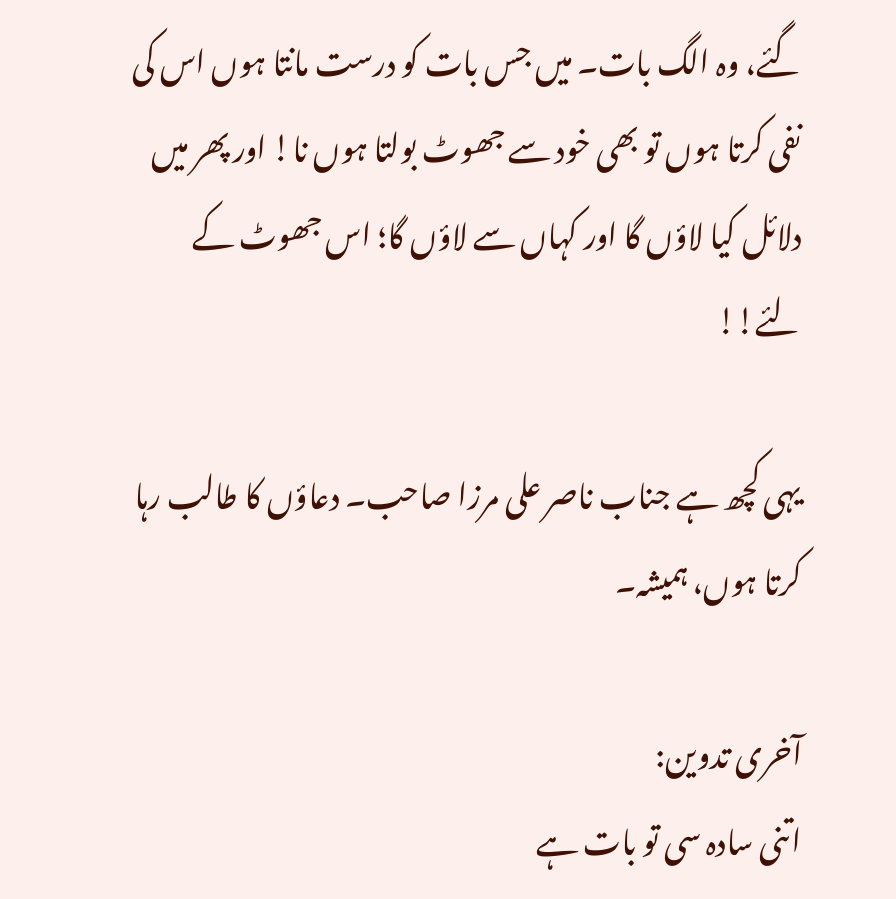گئے، وہ الگ بات۔ میں جس بات کو درست مانتا ہوں اس کی نفی کرتا ہوں تو بھی خود سے جھوٹ بولتا ہوں نا! اور پھر میں دلائل کیا لاؤں گا اور کہاں سے لاؤں گا؛ اس جھوٹ کے لئے!!

یہی کچھ ہے جناب ناصر علی مرزا صاحب۔ دعاؤں کا طالب رہا کرتا ہوں، ہمیشہ۔

آخری تدوین:
اتنی سادہ سی تو بات ہے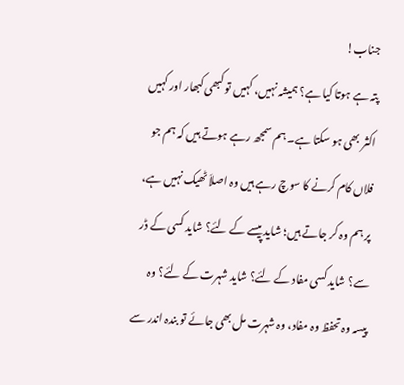جناب!
پتہ ہے ہوتا کیا ہے؟ ہمیشہ نہیں، کہیں تو کبھی کبھار اور کہیں اکثر بھی ہو سکتا ہے۔ ہم سمجھ رہے ہوتے ہیں کہ ہم جو فلاں کام کرنے کا سوچ رہے ہیں وہ اصلاَ ٹھیک نہیں ہے، پر ہم وہ کر جاتے ہیں؛ شاید پیسے کے لئے؟ شاید کسی کے ڈر سے؟ شاید کسی مفاد کے لئے؟ شاید شہرت کے لئے؟ وہ پیسہ وہ تحفظ وہ مفاد، وہ شہرت مل بھی جائے تو بندہ اندر سے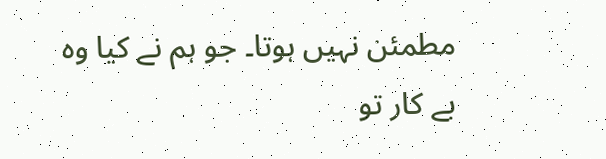مطمئن نہیں ہوتا۔ جو ہم نے کیا وہ بے کار تو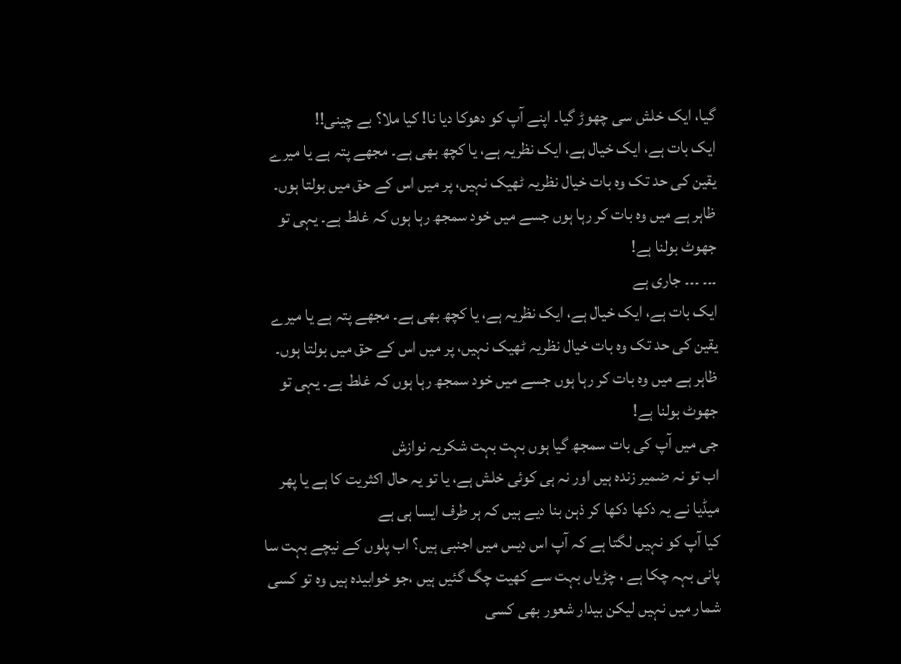گیا، ایک خلش سی چھوڑ گیا۔ اپنے آپ کو دھوکا دیا نا! کیا ملا؟ بے چینی!!
ایک بات ہے، ایک خیال ہے، ایک نظریہ ہے، یا کچھ بھی ہے۔ مجھے پتہ ہے یا میرے یقین کی حد تک وہ بات خیال نظریہ ٹھیک نہیں، پر میں اس کے حق میں بولتا ہوں۔ ظاہر ہے میں وہ بات کر رہا ہوں جسے میں خود سمجھ رہا ہوں کہ غلط ہے۔ یہی تو جھوٹ بولنا ہے!
۔۔۔ ۔۔۔ جاری ہے
ایک بات ہے، ایک خیال ہے، ایک نظریہ ہے، یا کچھ بھی ہے۔ مجھے پتہ ہے یا میرے یقین کی حد تک وہ بات خیال نظریہ ٹھیک نہیں، پر میں اس کے حق میں بولتا ہوں۔ ظاہر ہے میں وہ بات کر رہا ہوں جسے میں خود سمجھ رہا ہوں کہ غلط ہے۔ یہی تو جھوٹ بولنا ہے!
جی میں آپ کی بات سمجھ گیا ہوں بہت بہت شکریہ نوازش
اب تو نہ ضمیر زندہ ہیں اور نہ ہی کوئی خلش ہے، یا تو یہ حال اکثریت کا ہے یا پھر میڈیا نے یہ دکھا دکھا کر ذہن بنا دیے ہیں کہ ہر طرف ایسا ہی ہے
کیا آپ کو نہیں لگتا ہے کہ آپ اس دیس میں اجنبی ہیں؟ اب پلوں کے نیچے بہت سا پانی بہہ چکا ہے ، چڑیاں بہت سے کھیت چگ گئیں ہیں ،جو خوابیدہ ہیں وہ تو کسی شمار میں نہیں لیکن بیدار شعور بھی کسی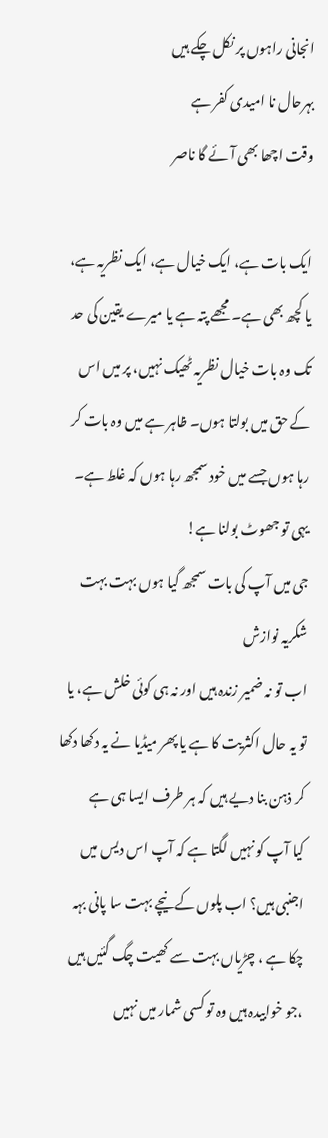انجانی راہوں پر نکل چکے ہیں
بہرحال نا امیدی کفر ہے
وقت اچھا بھی آئے گا ناصر

ایک بات ہے، ایک خیال ہے، ایک نظریہ ہے، یا کچھ بھی ہے۔ مجھے پتہ ہے یا میرے یقین کی حد تک وہ بات خیال نظریہ ٹھیک نہیں، پر میں اس کے حق میں بولتا ہوں۔ ظاہر ہے میں وہ بات کر رہا ہوں جسے میں خود سمجھ رہا ہوں کہ غلط ہے۔ یہی تو جھوٹ بولنا ہے!
جی میں آپ کی بات سمجھ گیا ہوں بہت بہت شکریہ نوازش
اب تو نہ ضمیر زندہ ہیں اور نہ ہی کوئی خلش ہے، یا تو یہ حال اکثریت کا ہے یا پھر میڈیا نے یہ دکھا دکھا کر ذہن بنا دیے ہیں کہ ہر طرف ایسا ہی ہے
کیا آپ کو نہیں لگتا ہے کہ آپ اس دیس میں اجنبی ہیں؟ اب پلوں کے نیچے بہت سا پانی بہہ چکا ہے ، چڑیاں بہت سے کھیت چگ گئیں ہیں ،جو خوابیدہ ہیں وہ تو کسی شمار میں نہیں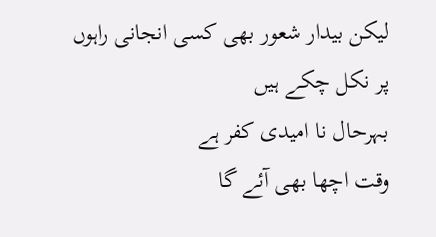لیکن بیدار شعور بھی کسی انجانی راہوں پر نکل چکے ہیں
بہرحال نا امیدی کفر ہے
وقت اچھا بھی آئے گا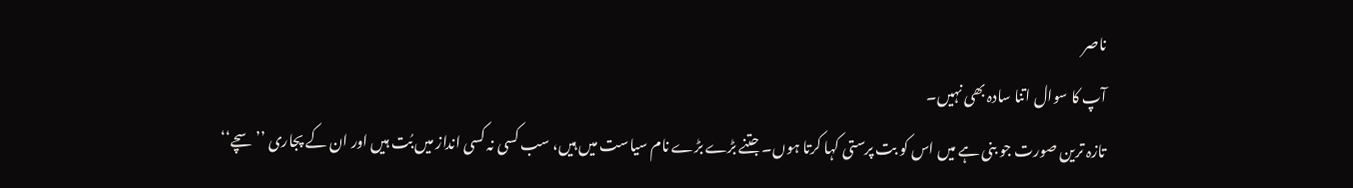ناصر
آپ کا سوال اتنا سادہ بھی نہیں۔
تازہ ترین صورت جو بنی ہے میں اس کو بت پرستی کہا کرتا ہوں۔ جتنے بڑے بڑے نام سیاست میں ہیں، سب کسی نہ کسی انداز میں بُت ہیں اور ان کے پجاری ’’سچے‘‘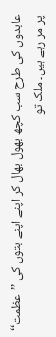عابدوں کی طرح سب کچھ بھول بھال کر اپنے اپنے بتوں کی ’’عظمت‘‘ پر مر رہے ہیں۔ ملک تو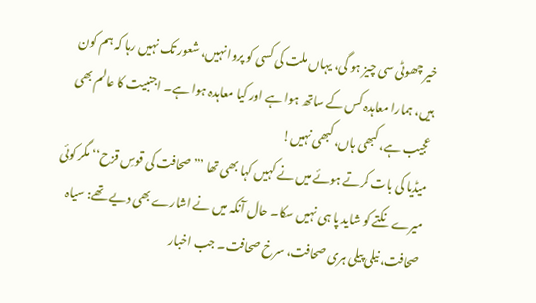خیر چھوٹی سی چیز ہو گی، یہاں ملت کی کسی کو پروا نہیں، شعور تک نہیں رہا کہ ہم کون ہیں، ہمارا معاہدہ کس کے ساتھ ہوا ہے اور کیا معاہدہ ہوا ہے۔ اجنبیت کا عالم بھی عجیب ہے، کبھی ہاں، کبھی نہیں!
میڈیا کی بات کرتے ہوئے میں نے کہیں کہا بھی تھا ’”صحافت کی قوسِ قزح‘‘ مگر کوئی میرے نکتے کو شاید پا ہی نہیں سکا۔ حال آنکہ میں نے اشارے بھی دیے تھے: سیاہ صحافت، نیلی پیلی ہری صحافت، سرخ صحافت۔ جب اخبار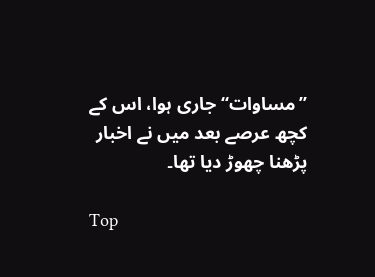’’مساوات‘‘ جاری ہوا، اس کے کچھ عرصے بعد میں نے اخبار پڑھنا چھوڑ دیا تھا۔

Top